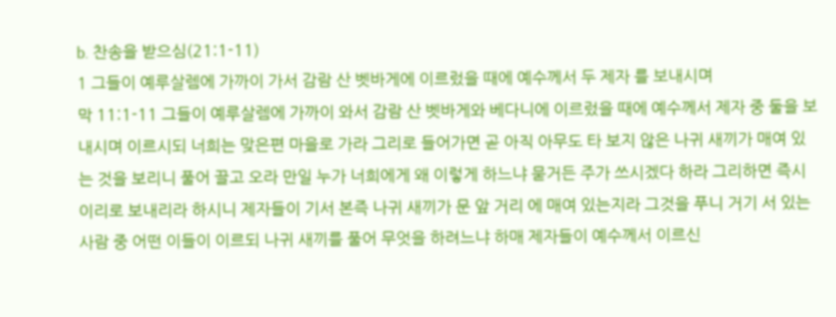b. 찬송을 받으심(21:1-11)
1 그들이 예루살렘에 가까이 가서 감람 산 벳바게에 이르렀을 때에 예수께서 두 제자 를 보내시며
막 11:1-11 그들이 예루살렘에 가까이 와서 감람 산 벳바게와 베다니에 이르렀을 때에 예수께서 제자 중 둘을 보내시며 이르시되 너희는 맞은편 마을로 가라 그리로 들어가면 곧 아직 아무도 타 보지 않은 나귀 새끼가 매여 있는 것을 보리니 풀어 끌고 오라 만일 누가 너희에게 왜 이렇게 하느냐 묻거든 주가 쓰시겠다 하라 그리하면 즉시 이리로 보내리라 하시니 제자들이 기서 본즉 나귀 새끼가 문 앞 거리 에 매여 있는지라 그것을 푸니 거기 서 있는 사람 중 어떤 이들이 이르되 나귀 새끼를 풀어 무엇을 하려느냐 하매 제자들이 예수께서 이르신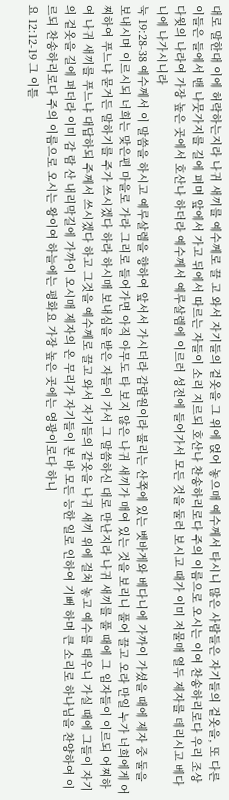대로 말한대 이에 허락하는지라 나귀 새끼를 예수께로 끌 고 와서 자기들의 겉옷을 그 위에 얹어 놓으매 예수께서 타시니 많은 사람들은 자기들의 겉옷을, 또 다른 이들은 들에서 밴 나뭇가지를 길에 펴며 앞에서 가고 뒤에서 따르는 자들이 소리 지르되 호산나 찬송하리로다 주의 이름으로 오시는 이여 찬송하리로다 우리 조상 다윗의 나라여 가장 높은 곳에서 호산나 하더라 예수께서 예루살렘에 이르러 성전에 들어가서 모든 것을 둘러 보시고 때가 이미 저물매 열두 제자를 데리시고 베다니에 나가시니라
눅 19:28-38 예수께서 이 말씀을 하시고 예루살렘을 향하여 앞서서 가시더라 감람원이라 불리는 산쪽에 있는 벳바게와 베다니에 가까이 가셨을 때에 제자 중 둘을 보내시며 이르시되 너희는 맞은편 마을로 가라 그리로 들어가면 아직 아무도 타 보지 않은 나귀 새끼가 매여 있는 것을 보리니 풀어 끌고 오라 만일 누가 너희에게 어찌하여 푸느냐 묻거든 말하기를 주가 쓰시겠다 하라 하시매 보내심을 받은 자들이 가서 그 말씀하신 대로 만난지라 나귀 새끼를 풀 때에 그 임자들이 이르되 어찌하여 나귀 새끼를 푸느냐 대답하되 주께서 쓰시겠다 하고 그것을 예수께로 끌고 와서 자기들의 같옷을 나귀 새끼 위에 걸쳐 놓고 예수를 태우니 가실 때에 그들이 자기의 겉옷을 길에 펴더라 이미 감 람 산 내리막길에 가까이 오시매 제자의 온 무리가 자기들이 본 바 모든 능한 일로 인하여 기뻐 하며 큰 소리로 하나님을 찬양하여 이르되 찬송하리로다 주의 이름으로 오시는 왕이여 하늘에는 평화요 가장 높은 곳에는 영광이로다 하니
요 12:12-19 그 이튿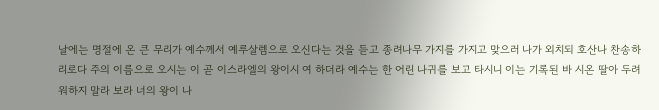날에는 명절에 온 큰 무리가 예수께서 예루살렘으로 오신다는 것을 듣고 종려나무 가지를 가지고 맞으러 나가 외치되 호산나 찬송하리로다 주의 이름으로 오시는 이 곧 이스라엘의 왕이시 여 하더라 예수는 한 어린 나귀를 보고 타시니 이는 기록된 바 시온 딸아 두려워하지 말라 보라 너의 왕이 나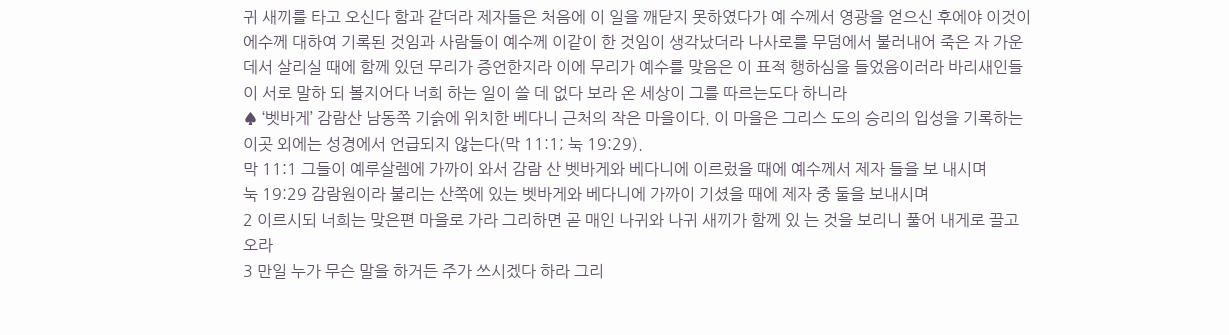귀 새끼를 타고 오신다 함과 같더라 제자들은 처음에 이 일을 깨닫지 못하였다가 예 수께서 영광을 얻으신 후에야 이것이 에수께 대하여 기록된 것임과 사람들이 예수께 이같이 한 것임이 생각났더라 나사로를 무덤에서 불러내어 죽은 자 가운데서 살리실 때에 함께 있던 무리가 증언한지라 이에 무리가 예수를 맞음은 이 표적 행하심을 들었음이러라 바리새인들이 서로 말하 되 볼지어다 너희 하는 일이 쓸 데 없다 보라 온 세상이 그를 따르는도다 하니라
♠ ‘벳바게’ 감람산 남동쪽 기슭에 위치한 베다니 근처의 작은 마을이다. 이 마을은 그리스 도의 승리의 입성을 기록하는 이곳 외에는 성경에서 언급되지 않는다(막 11:1; 눅 19:29).
막 11:1 그들이 예루살렘에 가까이 와서 감람 산 벳바게와 베다니에 이르렀을 때에 예수께서 제자 들을 보 내시며
눅 19:29 감람원이라 불리는 산쪽에 있는 벳바게와 베다니에 가까이 기셨을 때에 제자 중 둘을 보내시며
2 이르시되 너희는 맞은편 마을로 가라 그리하면 곧 매인 나귀와 나귀 새끼가 함께 있 는 것을 보리니 풀어 내게로 끌고 오라
3 만일 누가 무슨 말을 하거든 주가 쓰시겠다 하라 그리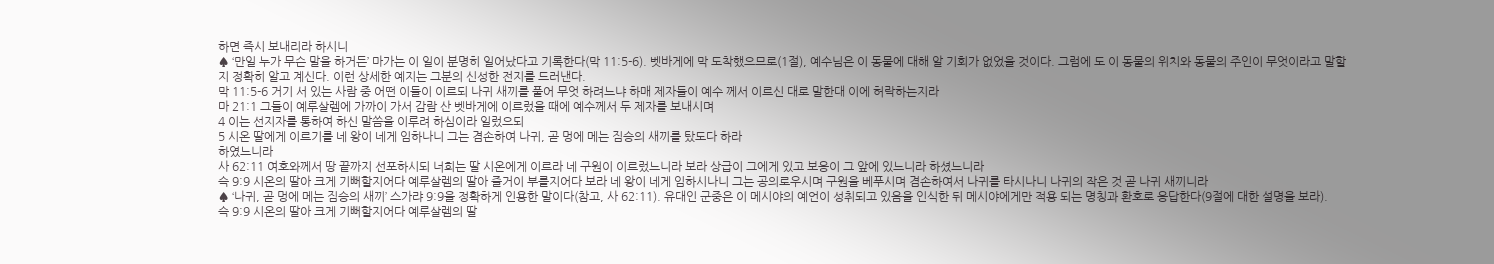하면 즉시 보내리라 하시니
♠ ‘만일 누가 무슨 말을 하거든’ 마가는 이 일이 분명히 일어났다고 기록한다(막 11:5-6). 벳바게에 막 도착했으므로(1절), 예수님은 이 동물에 대해 알 기회가 없었을 것이다. 그럼에 도 이 동물의 위치와 동물의 주인이 무엇이라고 말할지 정확히 알고 계신다. 이런 상세한 예지는 그분의 신성한 전지를 드러낸다.
막 11:5-6 거기 서 있는 사람 중 어떤 이들이 이르되 나귀 새끼를 풀어 무엇 하려느냐 하매 제자들이 예수 께서 이르신 대로 말한대 이에 허락하는지라
마 21:1 그들이 예루살렘에 가까이 가서 감람 산 벳바게에 이르렀을 때에 예수께서 두 제자를 보내시며
4 이는 선지자를 통하여 하신 말씀을 이루려 하심이라 일렀으되
5 시온 딸에게 이르기를 네 왕이 네게 임하나니 그는 겸손하여 나귀, 곧 멍에 메는 짐승의 새끼를 탔도다 하라
하였느니라
사 62:11 여호와께서 땅 끝까지 선포하시되 너희는 딸 시온에게 이르라 네 구원이 이르렀느니라 보라 상급이 그에게 있고 보응이 그 앞에 있느니라 하셨느니라
슥 9:9 시온의 딸아 크게 기뻐할지어다 예루살렘의 딸아 즐거이 부를지어다 보라 네 왕이 네게 임하시나니 그는 공의로우시며 구원을 베푸시며 겸손하여서 나귀를 타시나니 나귀의 작은 것 곧 나귀 새끼니라
♠ ‘나귀, 곧 멍에 메는 짐승의 새끼’ 스가랴 9:9을 정확하게 인용한 말이다(참고, 사 62:11). 유대인 군중은 이 메시야의 예언이 성취되고 있음을 인식한 뒤 메시야에게만 적용 되는 명칭과 환호로 응답한다(9절에 대한 설명을 보라).
슥 9:9 시온의 딸아 크게 기뻐할지어다 예루살렘의 딸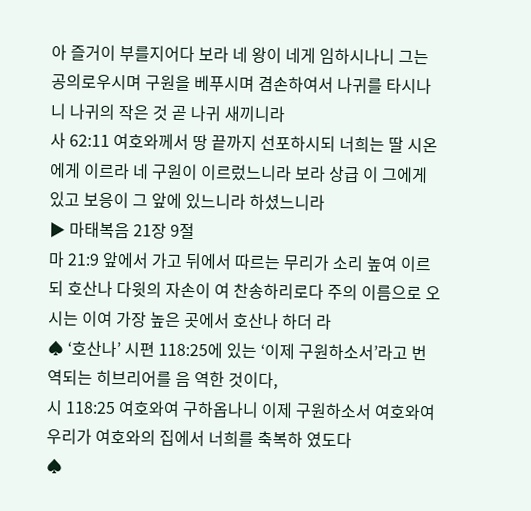아 즐거이 부를지어다 보라 네 왕이 네게 임하시나니 그는 공의로우시며 구원을 베푸시며 겸손하여서 나귀를 타시나니 나귀의 작은 것 곧 나귀 새끼니라
사 62:11 여호와께서 땅 끝까지 선포하시되 너희는 딸 시온에게 이르라 네 구원이 이르렀느니라 보라 상급 이 그에게 있고 보응이 그 앞에 있느니라 하셨느니라
▶ 마태복음 21장 9절
마 21:9 앞에서 가고 뒤에서 따르는 무리가 소리 높여 이르되 호산나 다윗의 자손이 여 찬송하리로다 주의 이름으로 오시는 이여 가장 높은 곳에서 호산나 하더 라
♠ ‘호산나’ 시편 118:25에 있는 ‘이제 구원하소서’라고 번역되는 히브리어를 음 역한 것이다,
시 118:25 여호와여 구하옵나니 이제 구원하소서 여호와여 우리가 여호와의 집에서 너희를 축복하 였도다
♠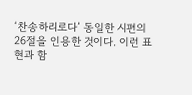‘찬송하리로다’ 동일한 시편의 26절을 인용한 것이다. 이런 표현과 함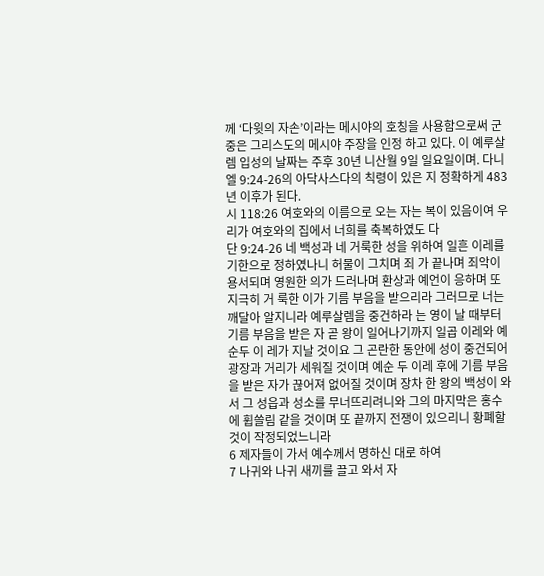께 ‘다윗의 자손’이라는 메시야의 호칭을 사용함으로써 군중은 그리스도의 메시야 주장을 인정 하고 있다. 이 예루살렘 입성의 날짜는 주후 30년 니산월 9일 일요일이며. 다니엘 9:24-26의 아닥사스다의 칙령이 있은 지 정확하게 483년 이후가 된다.
시 118:26 여호와의 이름으로 오는 자는 복이 있음이여 우리가 여호와의 집에서 너희를 축복하였도 다
단 9:24-26 네 백성과 네 거룩한 성을 위하여 일흔 이레를 기한으로 정하였나니 허물이 그치며 죄 가 끝나며 죄악이 용서되며 영원한 의가 드러나며 환상과 예언이 응하며 또 지극히 거 룩한 이가 기름 부음을 받으리라 그러므로 너는 깨달아 알지니라 예루살렘을 중건하라 는 영이 날 때부터 기름 부음을 받은 자 곧 왕이 일어나기까지 일곱 이레와 예순두 이 레가 지날 것이요 그 곤란한 동안에 성이 중건되어 광장과 거리가 세워질 것이며 예순 두 이레 후에 기름 부음을 받은 자가 끊어져 없어질 것이며 장차 한 왕의 백성이 와서 그 성읍과 성소를 무너뜨리려니와 그의 마지막은 홍수에 휩쓸림 같을 것이며 또 끝까지 전쟁이 있으리니 황폐할 것이 작정되었느니라
6 제자들이 가서 예수께서 명하신 대로 하여
7 나귀와 나귀 새끼를 끌고 와서 자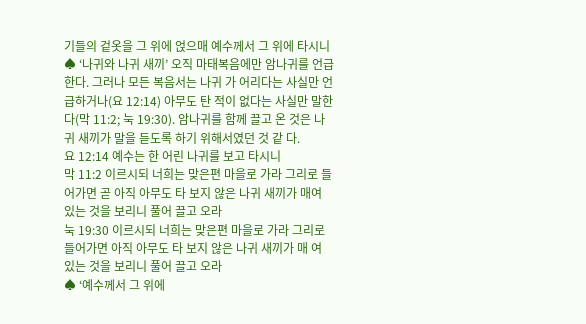기들의 겉옷을 그 위에 얹으매 예수께서 그 위에 타시니
♠ ‘나귀와 나귀 새끼’ 오직 마태복음에만 암나귀를 언급한다. 그러나 모든 복음서는 나귀 가 어리다는 사실만 언급하거나(요 12:14) 아무도 탄 적이 없다는 사실만 말한다(막 11:2; 눅 19:30). 암나귀를 함께 끌고 온 것은 나귀 새끼가 말을 듣도록 하기 위해서였던 것 같 다.
요 12:14 예수는 한 어린 나귀를 보고 타시니
막 11:2 이르시되 너희는 맞은편 마을로 가라 그리로 들어가면 곧 아직 아무도 타 보지 않은 나귀 새끼가 매여 있는 것을 보리니 풀어 끌고 오라
눅 19:30 이르시되 너희는 맞은편 마을로 가라 그리로 들어가면 아직 아무도 타 보지 않은 나귀 새끼가 매 여 있는 것을 보리니 풀어 끌고 오라
♠ ‘예수께서 그 위에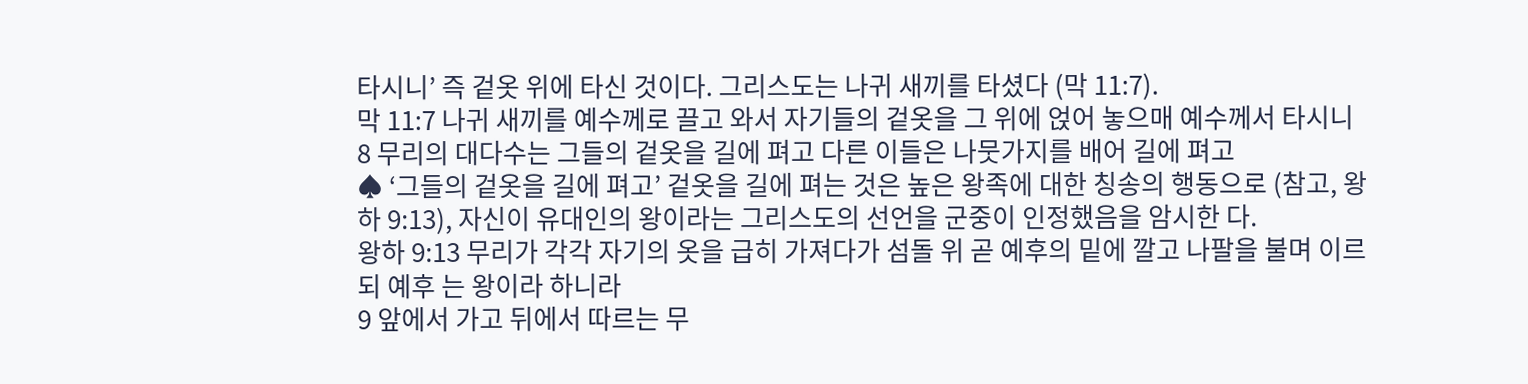타시니’ 즉 겉옷 위에 타신 것이다. 그리스도는 나귀 새끼를 타셨다 (막 11:7).
막 11:7 나귀 새끼를 예수께로 끌고 와서 자기들의 겉옷을 그 위에 얹어 놓으매 예수께서 타시니
8 무리의 대다수는 그들의 겉옷을 길에 펴고 다른 이들은 나뭇가지를 배어 길에 펴고
♠ ‘그들의 겉옷을 길에 펴고’ 겉옷을 길에 펴는 것은 높은 왕족에 대한 칭송의 행동으로 (참고, 왕하 9:13), 자신이 유대인의 왕이라는 그리스도의 선언을 군중이 인정했음을 암시한 다.
왕하 9:13 무리가 각각 자기의 옷을 급히 가져다가 섬돌 위 곧 예후의 밑에 깔고 나팔을 불며 이르되 예후 는 왕이라 하니라
9 앞에서 가고 뒤에서 따르는 무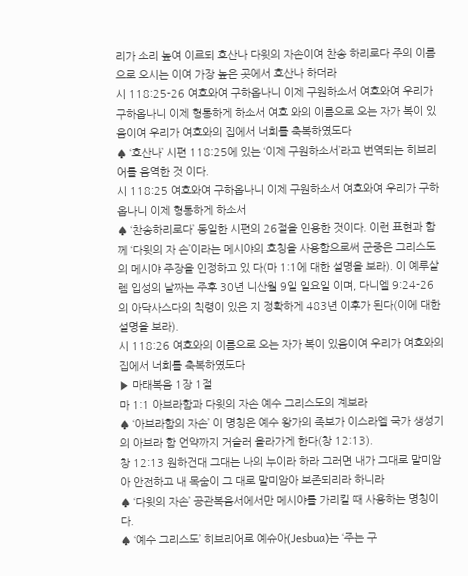리가 소리 높여 이르되 호산나 다윗의 자손이여 찬송 하리로다 주의 이름으로 오시는 이여 가장 높은 곳에서 호산나 하더라
시 118:25-26 여호와여 구하옵나니 이제 구원하소서 여호와여 우리가 구하옵나니 이제 형통하게 하소서 여호 와의 이름으로 오는 자가 복이 있음이여 우리가 여호와의 집에서 너희를 축복하였도다
♠ ‘호산나’ 시편 118:25에 있는 ‘이제 구원하소서’라고 번역되는 히브리어를 음역한 것 이다.
시 118:25 여호와여 구하옵나니 이제 구원하소서 여호와여 우리가 구하옵나니 이제 형통하게 하소서
♠ ‘찬송하리로다’ 동일한 시편의 26절을 인용한 것이다. 이런 표현과 함께 ‘다윗의 자 손’이라는 메시야의 호칭을 사용함으로써 군중은 그리스도의 메시야 주장을 인정하고 있 다(마 1:1에 대한 설명을 보라). 이 예루살렘 입성의 날짜는 주후 30년 니산월 9일 일요일 이며, 다니엘 9:24-26의 아닥사스다의 칙령이 있은 지 정확하게 483년 이후가 된다(이에 대한 설명을 보라).
시 118:26 여호와의 이름으로 오는 자가 복이 있음이여 우리가 여호와의 집에서 너희를 축복하였도다
▶ 마태복음 1장 1절
마 1:1 아브라함과 다윗의 자손 예수 그리스도의 계보라
♠ ‘아브라함의 자손’ 이 명칭은 예수 왕가의 족보가 이스라엘 국가 생성기의 아브라 함 언약까지 거슬러 올라가게 한다(창 12:13).
창 12:13 원하건대 그대는 나의 누이라 하라 그러면 내가 그대로 말미암아 안전하고 내 목숨이 그 대로 말미암아 보존되리라 하니라
♠ ‘다윗의 자손’ 공관복음서에서만 메시야를 가리킬 때 사용하는 명칭이다.
♠ ‘예수 그리스도’ 히브리어로 예슈아(Jesbua)는 ‘주는 구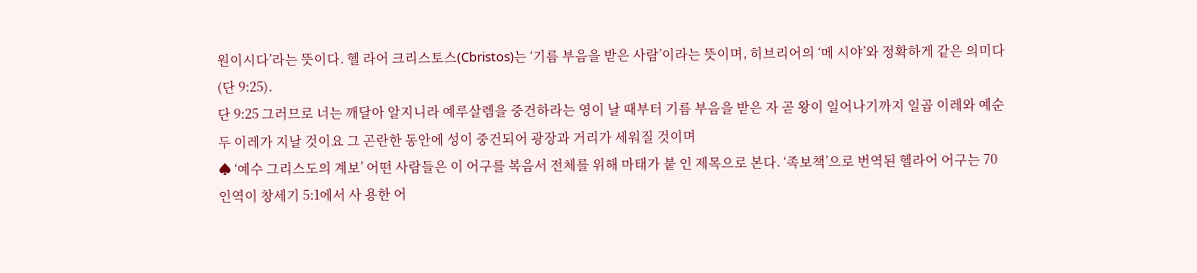원이시다’라는 뜻이다. 헬 라어 크리스토스(Cbristos)는 ‘기름 부음을 받은 사람’이라는 뜻이며, 히브리어의 ‘메 시야’와 정확하게 같은 의미다(단 9:25).
단 9:25 그러므로 너는 깨달아 알지니라 예루살렘을 중건하라는 영이 날 때부터 기름 부음을 받은 자 곧 왕이 일어나기까지 일곱 이레와 예순두 이레가 지날 것이요 그 곤란한 동안에 성이 중건되어 광장과 거리가 세워질 것이며
♠ ‘예수 그리스도의 계보’ 어떤 사람들은 이 어구를 복음서 전체를 위해 마태가 붙 인 제목으로 본다. ‘족보책’으로 번역된 헬라어 어구는 70인역이 창세기 5:1에서 사 용한 어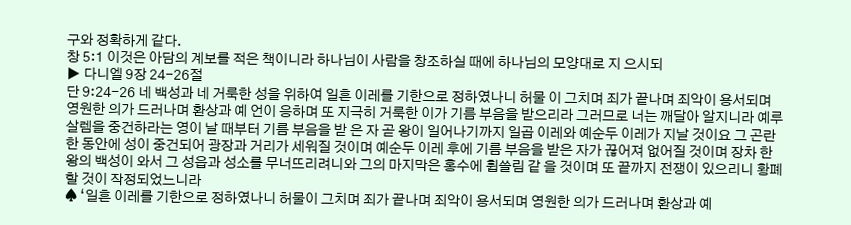구와 정확하게 같다.
창 5:1 이것은 아담의 계보를 적은 책이니라 하나님이 사람을 창조하실 때에 하나님의 모양대로 지 으시되
▶ 다니엘 9장 24-26절
단 9:24-26 네 백성과 네 거룩한 성을 위하여 일흔 이레를 기한으로 정하였나니 허물 이 그치며 죄가 끝나며 죄악이 용서되며 영원한 의가 드러나며 환상과 예 언이 응하며 또 지극히 거룩한 이가 기름 부음을 받으리라 그러므로 너는 깨달아 알지니라 예루살렘을 중건하라는 영이 날 때부터 기름 부음을 받 은 자 곧 왕이 일어나기까지 일곱 이레와 예순두 이레가 지날 것이요 그 곤란한 동안에 성이 중건되어 광장과 거리가 세워질 것이며 예순두 이레 후에 기름 부음을 받은 자가 끊어져 없어질 것이며 장차 한 왕의 백성이 와서 그 성읍과 성소를 무너뜨리려니와 그의 마지막은 홍수에 휩쓸림 같 을 것이며 또 끝까지 전쟁이 있으리니 황폐할 것이 작정되었느니라
♠ ‘일흔 이레를 기한으로 정하였나니 허물이 그치며 죄가 끝나며 죄악이 용서되며 영원한 의가 드러나며 환상과 예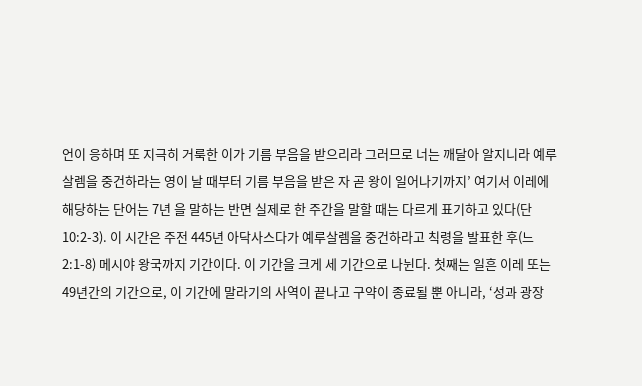언이 응하며 또 지극히 거룩한 이가 기름 부음을 받으리라 그러므로 너는 깨달아 알지니라 예루살렘을 중건하라는 영이 날 때부터 기름 부음을 받은 자 곧 왕이 일어나기까지’ 여기서 이레에 해당하는 단어는 7년 을 말하는 반면 실제로 한 주간을 말할 때는 다르게 표기하고 있다(단 10:2-3). 이 시간은 주전 445년 아닥사스다가 예루살렘을 중건하라고 칙령을 발표한 후(느 2:1-8) 메시야 왕국까지 기간이다. 이 기간을 크게 세 기간으로 나뉜다. 첫째는 일흔 이레 또는 49년간의 기간으로, 이 기간에 말라기의 사역이 끝나고 구약이 종료될 뿐 아니라, ‘성과 광장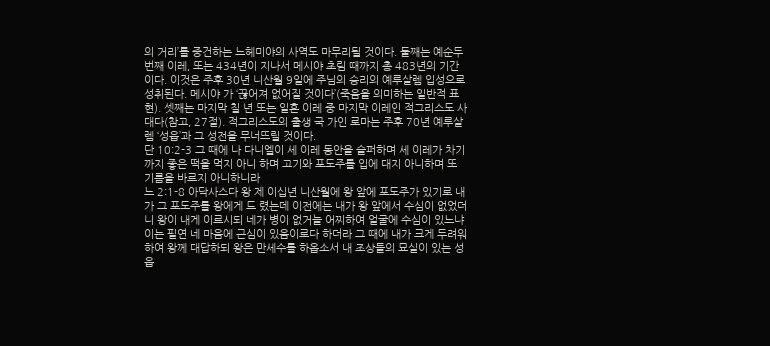의 거리’를 중건하는 느헤미야의 사역도 마무리될 것이다. 둘째는 예순두 번째 이레, 또는 434년이 지나서 메시야 초림 때까지 총 483년의 기간이다. 이것은 주후 30년 니산월 9일에 주님의 승리의 예루살렘 입성으로 성취된다. 메시야 가 ‘끊어져 없어질 것이다’(죽음을 의미하는 일반적 표현). 셋째는 마지막 칠 년 또는 일흔 이레 중 마지막 이레인 적그리스도 사대다(참고, 27절). 적그리스도의 출생 국 가인 로마는 주후 70년 예루살렘 ‘성읍’과 그 성전을 무너뜨릴 것이다.
단 10:2-3 그 때에 나 다니엘이 세 이레 동안을 슬퍼하며 세 이레가 차기까지 좋은 떡을 먹지 아니 하며 고기와 포도주를 입에 대지 아니하며 또 기름을 바르지 아니하니라
느 2:1-8 아닥사스다 왕 제 이십년 니산월에 왕 앞에 포도주가 있기로 내가 그 포도주를 왕에게 드 렸는데 이전에는 내가 왕 앞에서 수심이 없었더니 왕이 내게 이르시되 네가 병이 없거늘 어찌하여 얼굴에 수심이 있느냐 이는 필연 네 마음에 근심이 있음이로다 하더라 그 때에 내가 크게 두려워하여 왕께 대답하되 왕은 만세수를 하옵소서 내 조상들의 묘실이 있는 성 읍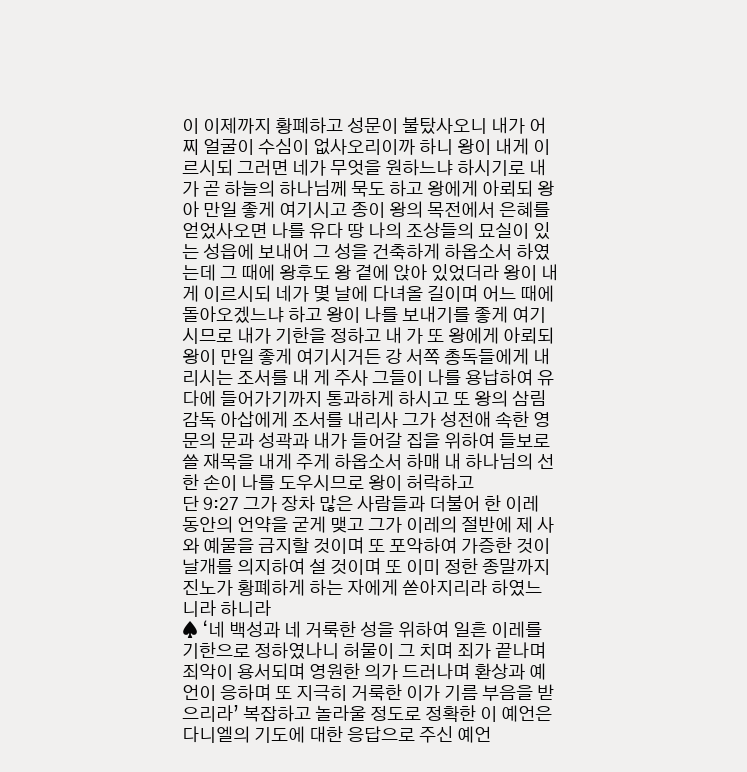이 이제까지 황폐하고 성문이 불탔사오니 내가 어찌 얼굴이 수심이 없사오리이까 하니 왕이 내게 이르시되 그러면 네가 무엇을 원하느냐 하시기로 내가 곧 하늘의 하나님께 묵도 하고 왕에게 아뢰되 왕아 만일 좋게 여기시고 종이 왕의 목전에서 은혜를 얻었사오면 나를 유다 땅 나의 조상들의 묘실이 있는 성읍에 보내어 그 성을 건축하게 하옵소서 하였는데 그 때에 왕후도 왕 곁에 앉아 있었더라 왕이 내게 이르시되 네가 몇 날에 다녀올 길이며 어느 때에 돌아오겠느냐 하고 왕이 나를 보내기를 좋게 여기시므로 내가 기한을 정하고 내 가 또 왕에게 아뢰되 왕이 만일 좋게 여기시거든 강 서쪽 총독들에게 내리시는 조서를 내 게 주사 그들이 나를 용납하여 유다에 들어가기까지 통과하게 하시고 또 왕의 삼림 감독 아삽에게 조서를 내리사 그가 성전애 속한 영문의 문과 성곽과 내가 들어갈 집을 위하여 들보로 쓸 재목을 내게 주게 하옵소서 하매 내 하나님의 선한 손이 나를 도우시므로 왕이 허락하고
단 9:27 그가 장차 많은 사람들과 더불어 한 이레 동안의 언약을 굳게 맺고 그가 이레의 절반에 제 사와 예물을 금지할 것이며 또 포악하여 가증한 것이 날개를 의지하여 설 것이며 또 이미 정한 종말까지 진노가 황폐하게 하는 자에게 쏟아지리라 하였느니라 하니라
♠ ‘네 백성과 네 거룩한 성을 위하여 일흔 이레를 기한으로 정하였나니 허물이 그 치며 죄가 끝나며 죄악이 용서되며 영원한 의가 드러나며 환상과 예언이 응하며 또 지극히 거룩한 이가 기름 부음을 받으리라’ 복잡하고 놀라울 정도로 정확한 이 예언은 다니엘의 기도에 대한 응답으로 주신 예언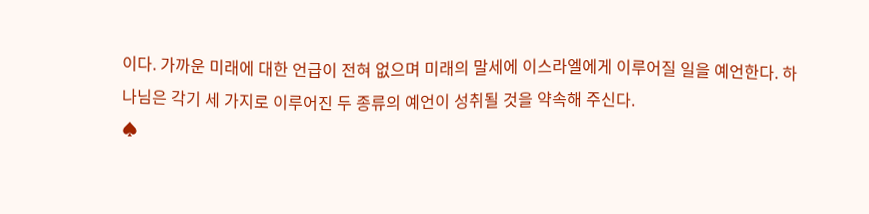이다. 가까운 미래에 대한 언급이 전혀 없으며 미래의 말세에 이스라엘에게 이루어질 일을 예언한다. 하나님은 각기 세 가지로 이루어진 두 종류의 예언이 성취될 것을 약속해 주신다.
♠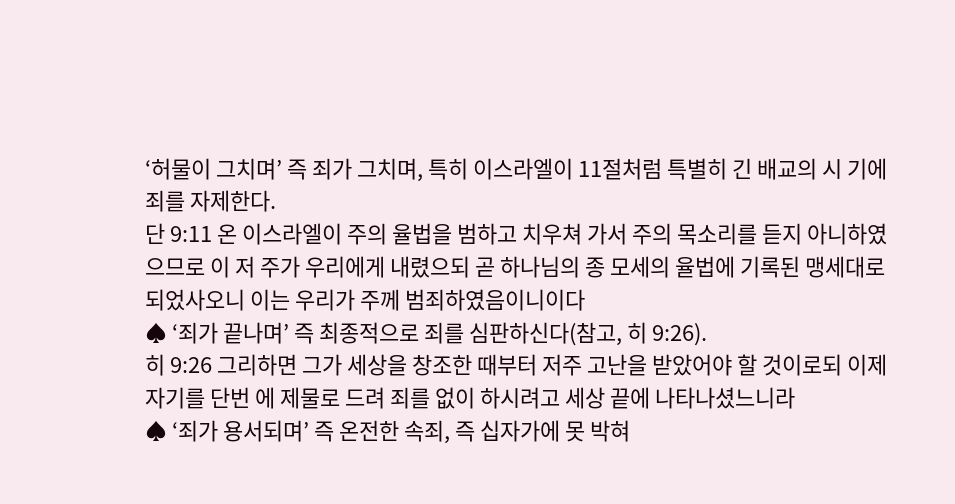‘허물이 그치며’ 즉 죄가 그치며, 특히 이스라엘이 11절처럼 특별히 긴 배교의 시 기에 죄를 자제한다.
단 9:11 온 이스라엘이 주의 율법을 범하고 치우쳐 가서 주의 목소리를 듣지 아니하였으므로 이 저 주가 우리에게 내렸으되 곧 하나님의 종 모세의 율법에 기록된 맹세대로 되었사오니 이는 우리가 주께 범죄하였음이니이다
♠ ‘죄가 끝나며’ 즉 최종적으로 죄를 심판하신다(참고, 히 9:26).
히 9:26 그리하면 그가 세상을 창조한 때부터 저주 고난을 받았어야 할 것이로되 이제 자기를 단번 에 제물로 드려 죄를 없이 하시려고 세상 끝에 나타나셨느니라
♠ ‘죄가 용서되며’ 즉 온전한 속죄, 즉 십자가에 못 박혀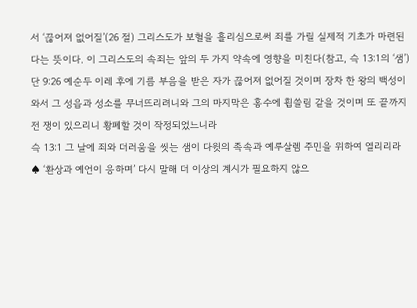서 ‘끊어져 없어질’(26 절) 그리스도가 보혈을 흘리심으로써 죄를 가릴 실제적 기초가 마련된다는 뜻이다. 이 그리스도의 속죄는 앞의 두 가지 약속에 영향을 미친다(참고, 슥 13:1의 ‘샘’)
단 9:26 예순두 이레 후에 기름 부음을 받은 자가 끊어져 없어질 것이며 장차 한 왕의 백성이 와서 그 성읍과 성소를 무너뜨리려니와 그의 마지막은 홍수에 휩쓸림 같을 것이며 또 끝까지 전 쟁이 있으리니 황폐할 것이 작정되었느니라
슥 13:1 그 날에 죄와 더러움을 씻는 샘이 다윗의 족속과 예루살렘 주민을 위하여 열리리라
♠ ‘환상과 예언이 응하며’ 다시 말해 더 이상의 계시가 필요하지 않으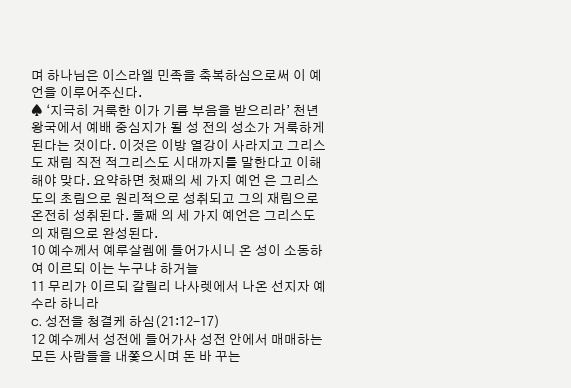며 하나님은 이스라엘 민족을 축복하심으로써 이 예언을 이루어주신다.
♠ ‘지극히 거룩한 이가 기름 부음을 받으리라’ 천년왕국에서 예배 중심지가 될 성 전의 성소가 거룩하게 된다는 것이다. 이것은 이방 열강이 사라지고 그리스도 재림 직전 적그리스도 시대까지를 말한다고 이해해야 맞다. 요약하면 첫째의 세 가지 예언 은 그리스도의 초림으로 원리적으로 성취되고 그의 재림으로 온전히 성취된다. 둘째 의 세 가지 예언은 그리스도의 재림으로 완성된다.
10 예수께서 예루살렘에 들어가시니 온 성이 소동하여 이르되 이는 누구냐 하거늘
11 무리가 이르되 갈릴리 나사렛에서 나온 선지자 예수라 하니라
c. 성전을 청결케 하심(21:12-17)
12 예수께서 성전에 들어가사 성전 안에서 매매하는 모든 사람들을 내쫓으시며 돈 바 꾸는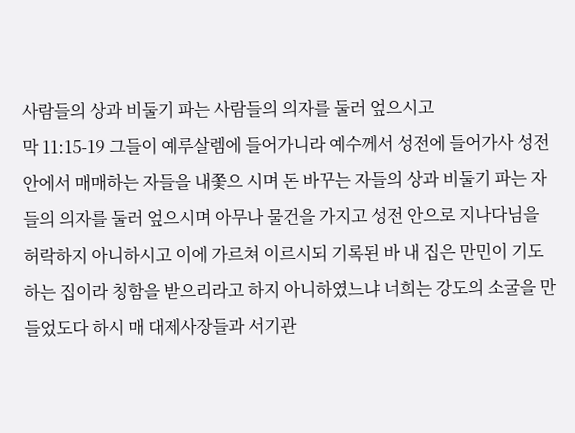사람들의 상과 비둘기 파는 사람들의 의자를 둘러 엎으시고
막 11:15-19 그들이 예루살렘에 들어가니라 예수께서 성전에 들어가사 성전 안에서 매매하는 자들을 내쫓으 시며 돈 바꾸는 자들의 상과 비둘기 파는 자들의 의자를 둘러 엎으시며 아무나 물건을 가지고 성전 안으로 지나다님을 허락하지 아니하시고 이에 가르쳐 이르시되 기록된 바 내 집은 만민이 기도하는 집이라 칭함을 받으리라고 하지 아니하였느냐 너희는 강도의 소굴을 만들었도다 하시 매 대제사장들과 서기관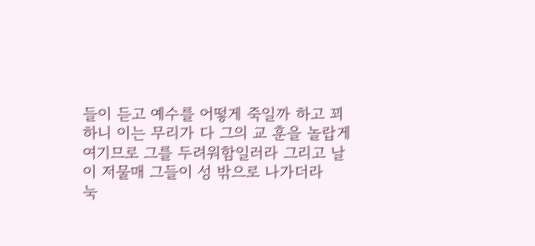들이 듣고 예수를 어떻게 죽일까 하고 꾀하니 이는 무리가 다 그의 교 훈을 놀랍게 여기므로 그를 두려워함일러라 그리고 날이 저물매 그들이 성 밖으로 나가더라
눅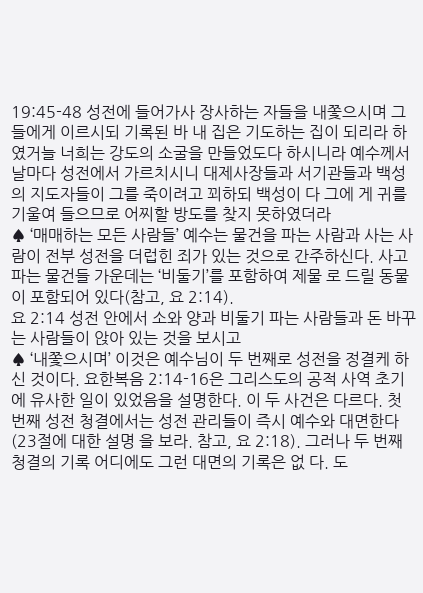19:45-48 성전에 들어가사 장사하는 자들을 내쫓으시며 그들에게 이르시되 기록된 바 내 집은 기도하는 집이 되리라 하였거늘 너희는 강도의 소굴을 만들었도다 하시니라 예수께서 날마다 성전에서 가르치시니 대제사장들과 서기관들과 백성의 지도자들이 그를 죽이려고 꾀하되 백성이 다 그에 게 귀를 기울여 들으므로 어찌할 방도를 찾지 못하였더라
♠ ‘매매하는 모든 사람들’ 예수는 물건을 파는 사람과 사는 사람이 전부 성전을 더럽힌 죄가 있는 것으로 간주하신다. 사고 파는 물건들 가운데는 ‘비둘기’를 포함하여 제물 로 드릴 동물이 포함되어 있다(참고, 요 2:14).
요 2:14 성전 안에서 소와 양과 비둘기 파는 사람들과 돈 바꾸는 사람들이 앉아 있는 것을 보시고
♠ ‘내쫓으시며’ 이것은 예수님이 두 번째로 성전을 정결케 하신 것이다. 요한복음 2:14-16은 그리스도의 공적 사역 초기에 유사한 일이 있었음을 설명한다. 이 두 사건은 다르다. 첫 번째 성전 청결에서는 성전 관리들이 즉시 예수와 대면한다(23절에 대한 설명 을 보라. 참고, 요 2:18). 그러나 두 번째 청결의 기록 어디에도 그런 대면의 기록은 없 다. 도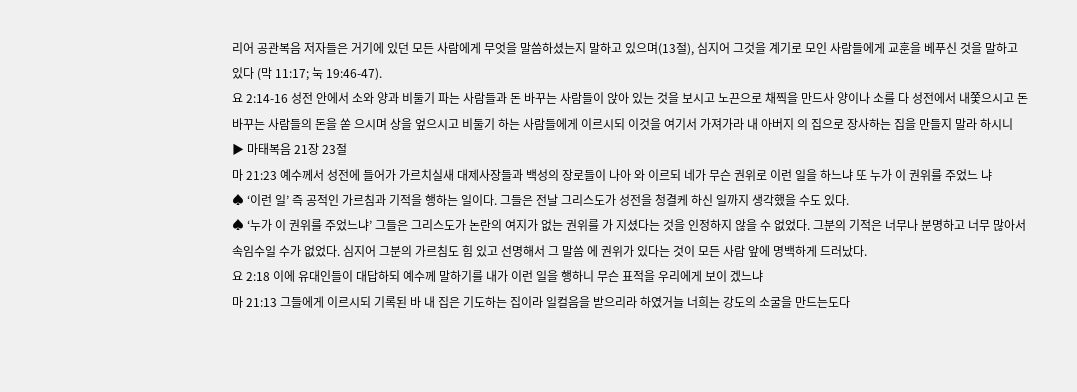리어 공관복음 저자들은 거기에 있던 모든 사람에게 무엇을 말씀하셨는지 말하고 있으며(13절), 심지어 그것을 계기로 모인 사람들에게 교훈을 베푸신 것을 말하고 있다 (막 11:17; 눅 19:46-47).
요 2:14-16 성전 안에서 소와 양과 비둘기 파는 사람들과 돈 바꾸는 사람들이 앉아 있는 것을 보시고 노끈으로 채찍을 만드사 양이나 소를 다 성전에서 내쫓으시고 돈 바꾸는 사람들의 돈을 쏟 으시며 상을 엎으시고 비둘기 하는 사람들에게 이르시되 이것을 여기서 가져가라 내 아버지 의 집으로 장사하는 집을 만들지 말라 하시니
▶ 마태복음 21장 23절
마 21:23 예수께서 성전에 들어가 가르치실새 대제사장들과 백성의 장로들이 나아 와 이르되 네가 무슨 권위로 이런 일을 하느냐 또 누가 이 권위를 주었느 냐
♠ ‘이런 일’ 즉 공적인 가르침과 기적을 행하는 일이다. 그들은 전날 그리스도가 성전을 청결케 하신 일까지 생각했을 수도 있다.
♠ ‘누가 이 권위를 주었느냐’ 그들은 그리스도가 논란의 여지가 없는 권위를 가 지셨다는 것을 인정하지 않을 수 없었다. 그분의 기적은 너무나 분명하고 너무 많아서 속임수일 수가 없었다. 심지어 그분의 가르침도 힘 있고 선명해서 그 말씀 에 권위가 있다는 것이 모든 사람 앞에 명백하게 드러났다.
요 2:18 이에 유대인들이 대답하되 예수께 말하기를 내가 이런 일을 행하니 무슨 표적을 우리에게 보이 겠느냐
마 21:13 그들에게 이르시되 기록된 바 내 집은 기도하는 집이라 일컬음을 받으리라 하였거늘 너희는 강도의 소굴을 만드는도다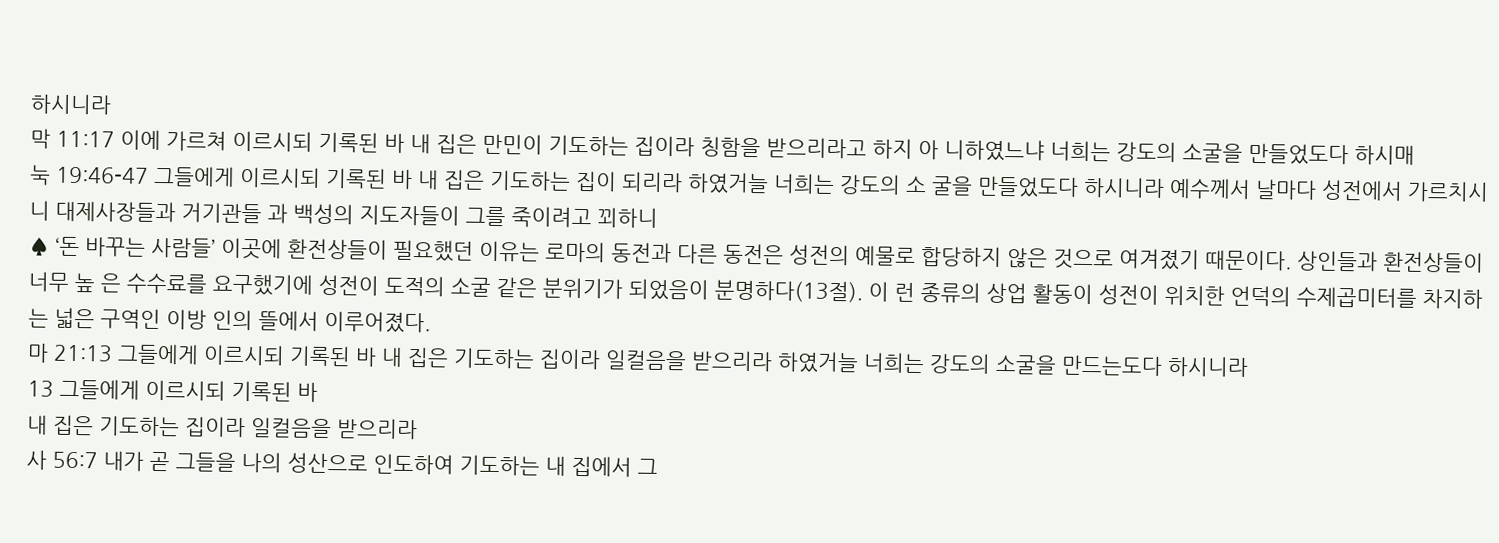하시니라
막 11:17 이에 가르쳐 이르시되 기록된 바 내 집은 만민이 기도하는 집이라 칭함을 받으리라고 하지 아 니하였느냐 너희는 강도의 소굴을 만들었도다 하시매
눅 19:46-47 그들에게 이르시되 기록된 바 내 집은 기도하는 집이 되리라 하였거늘 너희는 강도의 소 굴을 만들었도다 하시니라 예수께서 날마다 성전에서 가르치시니 대제사장들과 거기관들 과 백성의 지도자들이 그를 죽이려고 꾀하니
♠ ‘돈 바꾸는 사람들’ 이곳에 환전상들이 필요했던 이유는 로마의 동전과 다른 동전은 성전의 예물로 합당하지 않은 것으로 여겨졌기 때문이다. 상인들과 환전상들이 너무 높 은 수수료를 요구했기에 성전이 도적의 소굴 같은 분위기가 되었음이 분명하다(13절). 이 런 종류의 상업 활동이 성전이 위치한 언덕의 수제곱미터를 차지하는 넓은 구역인 이방 인의 뜰에서 이루어졌다.
마 21:13 그들에게 이르시되 기록된 바 내 집은 기도하는 집이라 일컬음을 받으리라 하였거늘 너희는 강도의 소굴을 만드는도다 하시니라
13 그들에게 이르시되 기록된 바
내 집은 기도하는 집이라 일컬음을 받으리라
사 56:7 내가 곧 그들을 나의 성산으로 인도하여 기도하는 내 집에서 그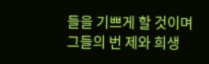들을 기쁘게 할 것이며 그들의 번 제와 희생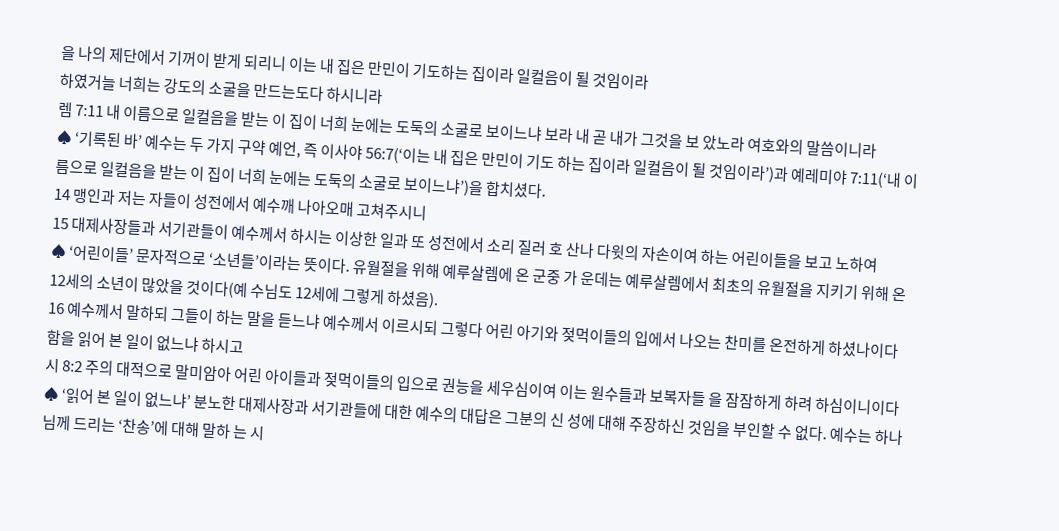을 나의 제단에서 기꺼이 받게 되리니 이는 내 집은 만민이 기도하는 집이라 일컬음이 될 것임이라
하였거늘 너희는 강도의 소굴을 만드는도다 하시니라
렘 7:11 내 이름으로 일컬음을 받는 이 집이 너희 눈에는 도둑의 소굴로 보이느냐 보라 내 곧 내가 그것을 보 았노라 여호와의 말씀이니라
♠ ‘기록된 바’ 예수는 두 가지 구약 예언, 즉 이사야 56:7(‘이는 내 집은 만민이 기도 하는 집이라 일컬음이 될 것임이라’)과 예레미야 7:11(‘내 이름으로 일컬음을 받는 이 집이 너희 눈에는 도둑의 소굴로 보이느냐’)을 합치셨다.
14 맹인과 저는 자들이 성전에서 예수깨 나아오매 고쳐주시니
15 대제사장들과 서기관들이 예수께서 하시는 이상한 일과 또 성전에서 소리 질러 호 산나 다윗의 자손이여 하는 어린이들을 보고 노하여
♠ ‘어린이들’ 문자적으로 ‘소년들’이라는 뜻이다. 유월절을 위해 예루살렘에 온 군중 가 운데는 예루살렘에서 최초의 유월절을 지키기 위해 온 12세의 소년이 많았을 것이다(예 수님도 12세에 그렇게 하셨음).
16 예수께서 말하되 그들이 하는 말을 듣느냐 예수께서 이르시되 그렇다 어린 아기와 젖먹이들의 입에서 나오는 찬미를 온전하게 하셨나이다 함을 읽어 본 일이 없느냐 하시고
시 8:2 주의 대적으로 말미암아 어린 아이들과 젖먹이들의 입으로 권능을 세우심이여 이는 원수들과 보복자들 을 잠잠하게 하려 하심이니이다
♠ ‘읽어 본 일이 없느냐’ 분노한 대제사장과 서기관들에 대한 예수의 대답은 그분의 신 성에 대해 주장하신 것임을 부인할 수 없다. 예수는 하나님께 드리는 ‘찬송’에 대해 말하 는 시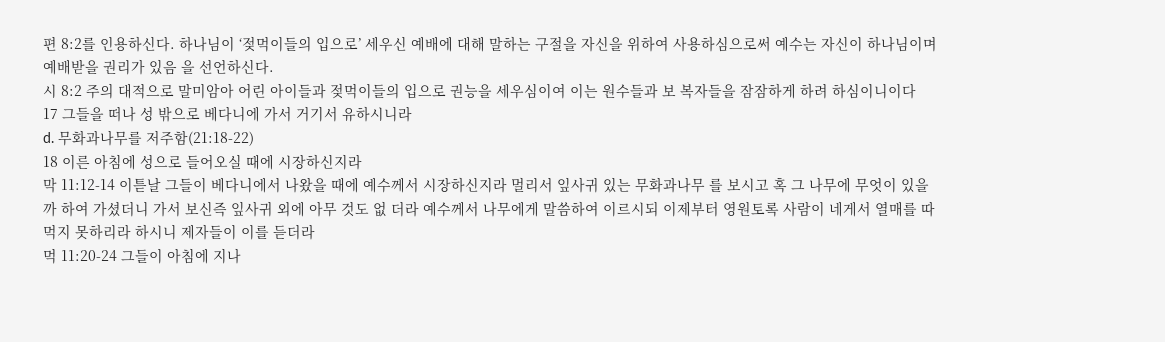편 8:2를 인용하신다. 하나님이 ‘젖먹이들의 입으로’ 세우신 예배에 대해 말하는 구절을 자신을 위하여 사용하심으로써 예수는 자신이 하나님이며 예배받을 권리가 있음 을 선언하신다.
시 8:2 주의 대적으로 말미암아 어린 아이들과 젖먹이들의 입으로 권능을 세우심이여 이는 원수들과 보 복자들을 잠잠하게 하려 하심이니이다
17 그들을 떠나 성 밖으로 베다니에 가서 거기서 유하시니라
d. 무화과나무를 저주함(21:18-22)
18 이른 아침에 성으로 들어오실 때에 시장하신지라
막 11:12-14 이튿날 그들이 베다니에서 나왔을 때에 예수께서 시장하신지라 멀리서 잎사귀 있는 무화과나무 를 보시고 혹 그 나무에 무엇이 있을까 하여 가셨더니 가서 보신즉 잎사귀 외에 아무 것도 없 더라 예수께서 나무에게 말씀하여 이르시되 이제부터 영원토록 사람이 네게서 열매를 따 먹지 못하리라 하시니 제자들이 이를 듣더라
먹 11:20-24 그들이 아침에 지나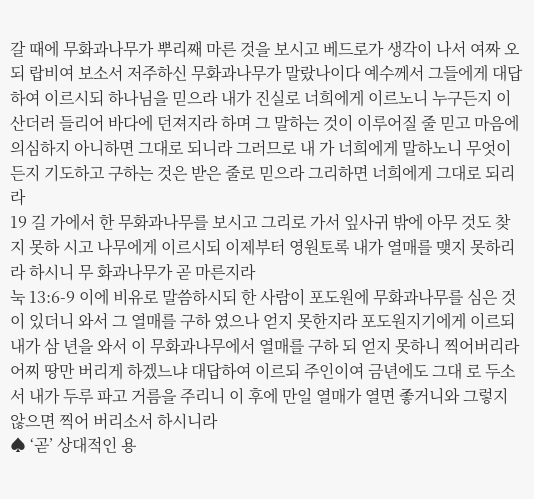갈 때에 무화과나무가 뿌리째 마른 것을 보시고 베드로가 생각이 나서 여짜 오되 랍비여 보소서 저주하신 무화과나무가 말랐나이다 예수께서 그들에게 대답하여 이르시되 하나님을 믿으라 내가 진실로 너희에게 이르노니 누구든지 이 산더러 들리어 바다에 던져지라 하며 그 말하는 것이 이루어질 줄 믿고 마음에 의심하지 아니하면 그대로 되니라 그러므로 내 가 너희에게 말하노니 무엇이든지 기도하고 구하는 것은 받은 줄로 믿으라 그리하면 너희에게 그대로 되리라
19 길 가에서 한 무화과나무를 보시고 그리로 가서 잎사귀 밖에 아무 것도 찾지 못하 시고 나무에게 이르시되 이제부터 영원토록 내가 열매를 맺지 못하리라 하시니 무 화과나무가 곧 마른지라
눅 13:6-9 이에 비유로 말씀하시되 한 사람이 포도원에 무화과나무를 심은 것이 있더니 와서 그 열매를 구하 였으나 얻지 못한지라 포도원지기에게 이르되 내가 삼 년을 와서 이 무화과나무에서 열매를 구하 되 얻지 못하니 찍어버리라 어찌 땅만 버리게 하겠느냐 대답하여 이르되 주인이여 금년에도 그대 로 두소서 내가 두루 파고 거름을 주리니 이 후에 만일 열매가 열면 좋거니와 그렇지 않으면 찍어 버리소서 하시니라
♠ ‘곧’ 상대적인 용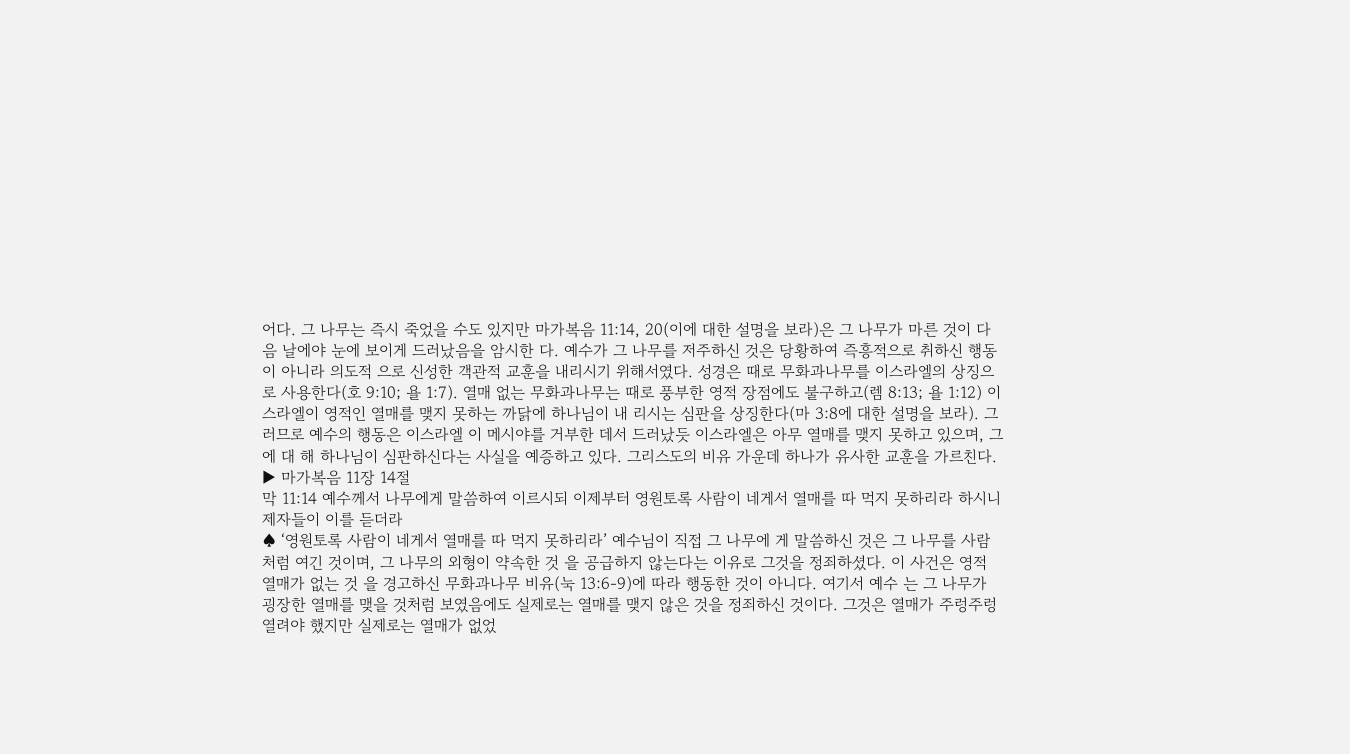어다. 그 나무는 즉시 죽었을 수도 있지만 마가복음 11:14, 20(이에 대한 설명을 보라)은 그 나무가 마른 것이 다음 날에야 눈에 보이게 드러났음을 암시한 다. 예수가 그 나무를 저주하신 것은 당황하여 즉흥적으로 취하신 행동이 아니라 의도적 으로 신성한 객관적 교훈을 내리시기 위해서였다. 성경은 때로 무화과나무를 이스라엘의 상징으로 사용한다(호 9:10; 욜 1:7). 열매 없는 무화과나무는 때로 풍부한 영적 장점에도 불구하고(렘 8:13; 욜 1:12) 이스라엘이 영적인 열매를 맺지 못하는 까닭에 하나님이 내 리시는 심판을 상징한다(마 3:8에 대한 설명을 보라). 그러므로 예수의 행동은 이스라엘 이 메시야를 거부한 데서 드러났듯 이스라엘은 아무 열매를 맺지 못하고 있으며, 그에 대 해 하나님이 심판하신다는 사실을 예증하고 있다. 그리스도의 비유 가운데 하나가 유사한 교훈을 가르친다.
▶ 마가복음 11장 14절
막 11:14 예수께서 나무에게 말씀하여 이르시되 이제부터 영원토록 사람이 네게서 열매를 따 먹지 못하리라 하시니 제자들이 이를 듣더라
♠ ‘영원토록 사람이 네게서 열매를 따 먹지 못하리라’ 예수님이 직접 그 나무에 게 말씀하신 것은 그 나무를 사람처럼 여긴 것이며, 그 나무의 외형이 약속한 것 을 공급하지 않는다는 이유로 그것을 정죄하셨다. 이 사건은 영적 열매가 없는 것 을 경고하신 무화과나무 비유(눅 13:6-9)에 따라 행동한 것이 아니다. 여기서 예수 는 그 나무가 굉장한 열매를 맺을 것처럼 보였음에도 실제로는 열매를 맺지 않은 것을 정죄하신 것이다. 그것은 열매가 주렁주렁 열려야 했지만 실제로는 열매가 없었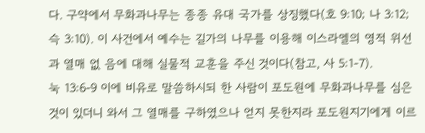다. 구약에서 무화과나무는 종종 유대 국가를 상징했다(호 9:10; 나 3:12; 슥 3:10). 이 사건에서 예수는 길가의 나무를 이용해 이스라엘의 영적 위선과 열매 없 음에 대해 실물적 교훈을 주신 것이다(참고, 사 5:1-7).
눅 13:6-9 이에 비유로 말씀하시되 한 사람이 포도원에 무화과나무를 심은 것이 있더니 와서 그 열매를 구하였으나 얻지 못한지라 포도원지기에게 이르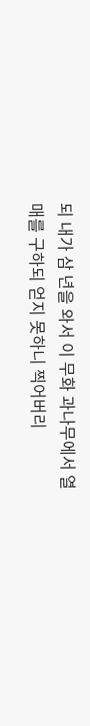되 내가 삼 년을 와서 이 무화 과나무에서 열매를 구하되 얻지 못하니 찍어버리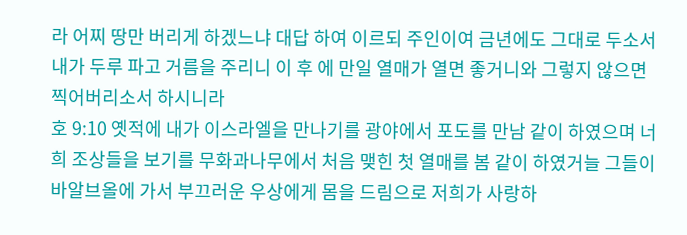라 어찌 땅만 버리게 하겠느냐 대답 하여 이르되 주인이여 금년에도 그대로 두소서 내가 두루 파고 거름을 주리니 이 후 에 만일 열매가 열면 좋거니와 그렇지 않으면 찍어버리소서 하시니라
호 9:10 옛적에 내가 이스라엘을 만나기를 광야에서 포도를 만남 같이 하였으며 너희 조상들을 보기를 무화과나무에서 처음 맺힌 첫 열매를 봄 같이 하였거늘 그들이 바알브올에 가서 부끄러운 우상에게 몸을 드림으로 저희가 사랑하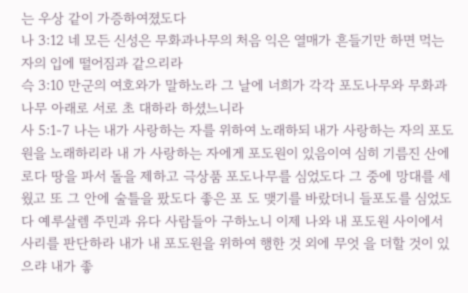는 우상 같이 가증하여졌도다
나 3:12 네 모든 신성은 무화과나무의 처음 익은 열매가 흔들기만 하면 먹는 자의 입에 떨어짐과 같으리라
슥 3:10 만군의 여호와가 말하노라 그 날에 너희가 각각 포도나무와 무화과나무 아래로 서로 초 대하라 하셨느니라
사 5:1-7 나는 내가 사랑하는 자를 위하여 노래하되 내가 사랑하는 자의 포도원을 노래하리라 내 가 사랑하는 자에게 포도원이 있음이여 심히 기름진 산에로다 땅을 파서 돌을 제하고 극상품 포도나무를 심었도다 그 중에 망대를 세웠고 또 그 안에 술틀을 팠도다 좋은 포 도 맺기를 바랐더니 들포도를 심었도다 예루살렘 주민과 유다 사람들아 구하노니 이제 나와 내 포도원 사이에서 사리를 판단하라 내가 내 포도원을 위하여 행한 것 외에 무엇 을 더할 것이 있으랴 내가 좋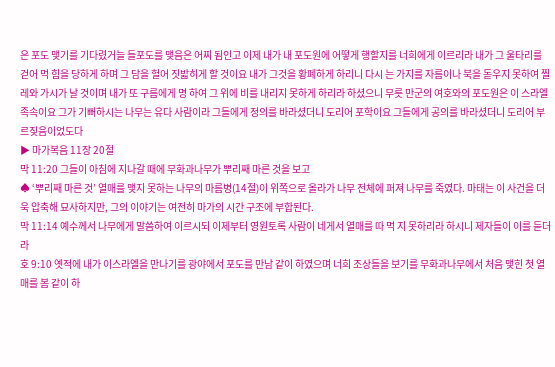은 포도 맺기를 기다렸거늘 들포도를 맺음은 어찌 됨인고 이제 내가 내 포도원에 어떻게 행할지를 너희에게 이르리라 내가 그 울타리를 걷어 먹 힘을 당하게 하며 그 담을 헐어 짓밟히게 할 것이요 내가 그것을 황폐하게 하리니 다시 는 가지를 자름이나 북을 돋우지 못하여 찔레와 가시가 날 것이며 내가 또 구름에게 명 하여 그 위에 비를 내리지 못하게 하리라 하셨으니 무릇 만군의 여호와의 포도원은 이 스라엘 족속이요 그가 기뻐하시는 나무는 유다 사람이라 그들에게 정의를 바라셨더니 도리어 포학이요 그들에게 공의를 바라셨더니 도리어 부르짖음이었도다
▶ 마가복음 11장 20절
막 11:20 그들이 아침에 지나갈 때에 무화과나무가 뿌리째 마른 것을 보고
♠ ‘뿌리째 마른 것’ 열매를 맺지 못하는 나무의 마름병(14절)이 위쪽으로 올라가 나무 전체에 퍼져 나무를 죽였다. 마태는 이 사건을 더욱 압축해 묘사하지만, 그의 이야기는 여전히 마가의 시간 구조에 부합된다.
막 11:14 예수께서 나무에게 말씀하여 이르시되 이제부터 영원토록 사람이 네게서 열매를 따 먹 지 못하리라 하시니 제자들이 이를 듣더라
호 9:10 옛적에 내가 이스라엘을 만나기를 광야에서 포도를 만남 같이 하였으며 너희 조상들을 보기를 무화과나무에서 처음 맺힌 첫 열매를 봄 같이 하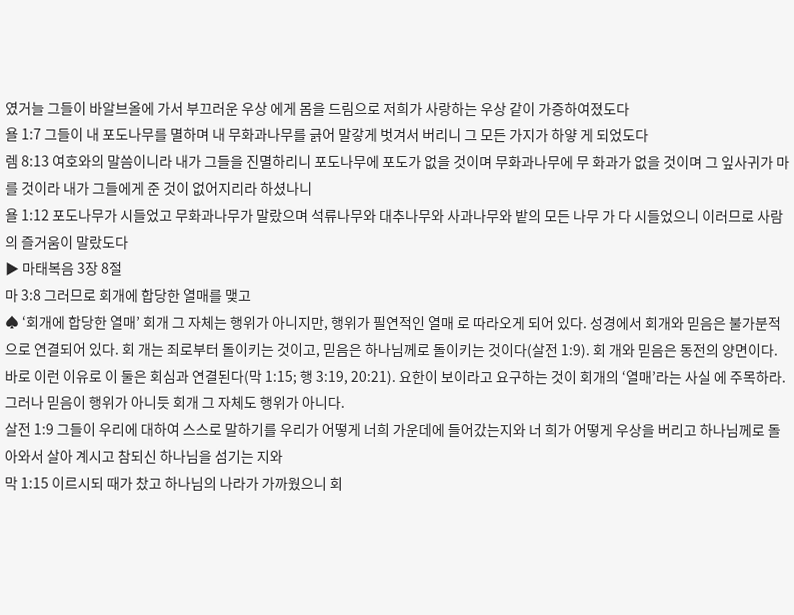였거늘 그들이 바알브올에 가서 부끄러운 우상 에게 몸을 드림으로 저희가 사랑하는 우상 같이 가증하여졌도다
욜 1:7 그들이 내 포도나무를 멸하며 내 무화과나무를 긁어 말갛게 벗겨서 버리니 그 모든 가지가 하얗 게 되었도다
렘 8:13 여호와의 말씀이니라 내가 그들을 진멸하리니 포도나무에 포도가 없을 것이며 무화과나무에 무 화과가 없을 것이며 그 잎사귀가 마를 것이라 내가 그들에게 준 것이 없어지리라 하셨나니
욜 1:12 포도나무가 시들었고 무화과나무가 말랐으며 석류나무와 대추나무와 사과나무와 밭의 모든 나무 가 다 시들었으니 이러므로 사람의 즐거움이 말랐도다
▶ 마태복음 3장 8절
마 3:8 그러므로 회개에 합당한 열매를 맺고
♠ ‘회개에 합당한 열매’ 회개 그 자체는 행위가 아니지만, 행위가 필연적인 열매 로 따라오게 되어 있다. 성경에서 회개와 믿음은 불가분적으로 연결되어 있다. 회 개는 죄로부터 돌이키는 것이고, 믿음은 하나님께로 돌이키는 것이다(살전 1:9). 회 개와 믿음은 동전의 양면이다. 바로 이런 이유로 이 둘은 회심과 연결된다(막 1:15; 행 3:19, 20:21). 요한이 보이라고 요구하는 것이 회개의 ‘열매’라는 사실 에 주목하라. 그러나 믿음이 행위가 아니듯 회개 그 자체도 행위가 아니다.
살전 1:9 그들이 우리에 대하여 스스로 말하기를 우리가 어떻게 너희 가운데에 들어갔는지와 너 희가 어떻게 우상을 버리고 하나님께로 돌아와서 살아 계시고 참되신 하나님을 섬기는 지와
막 1:15 이르시되 때가 찼고 하나님의 나라가 가까웠으니 회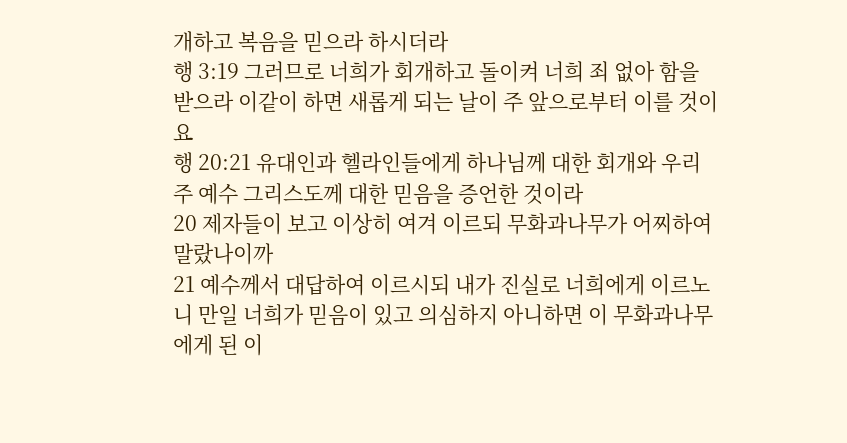개하고 복음을 믿으라 하시더라
행 3:19 그러므로 너희가 회개하고 돌이켜 너희 죄 없아 함을 받으라 이같이 하면 새롭게 되는 날이 주 앞으로부터 이를 것이요
행 20:21 유대인과 헬라인들에게 하나님께 대한 회개와 우리 주 예수 그리스도께 대한 믿음을 증언한 것이라
20 제자들이 보고 이상히 여겨 이르되 무화과나무가 어찌하여 말랐나이까
21 예수께서 대답하여 이르시되 내가 진실로 너희에게 이르노니 만일 너희가 믿음이 있고 의심하지 아니하면 이 무화과나무에게 된 이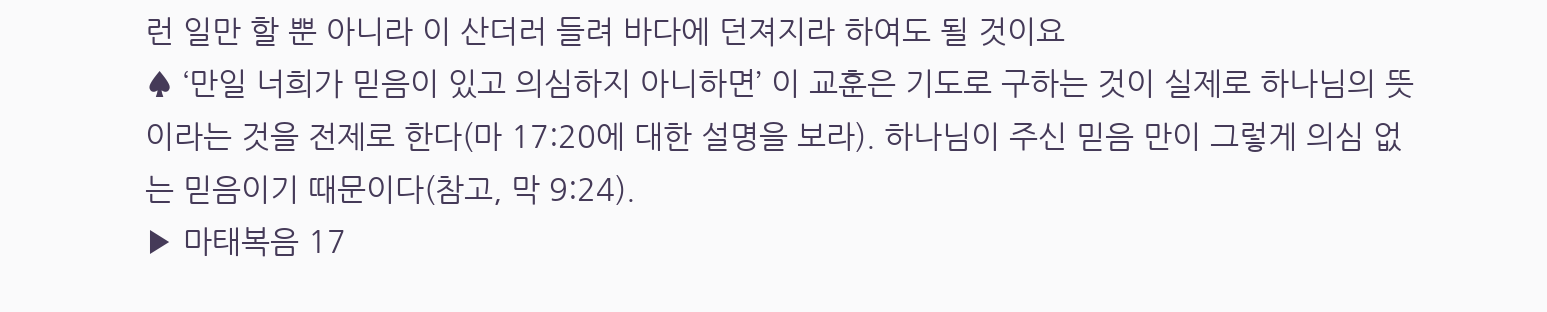런 일만 할 뿐 아니라 이 산더러 들려 바다에 던져지라 하여도 될 것이요
♠ ‘만일 너희가 믿음이 있고 의심하지 아니하면’ 이 교훈은 기도로 구하는 것이 실제로 하나님의 뜻이라는 것을 전제로 한다(마 17:20에 대한 설명을 보라). 하나님이 주신 믿음 만이 그렇게 의심 없는 믿음이기 때문이다(참고, 막 9:24).
▶ 마태복음 17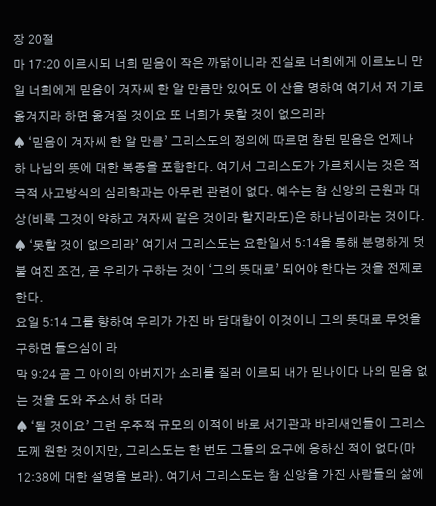장 20절
마 17:20 이르시되 너희 믿음이 작은 까닭이니라 진실로 너희에게 이르노니 만일 너희에게 믿음이 겨자씨 한 알 만큼만 있어도 이 산을 명하여 여기서 저 기로 옮겨지라 하면 옮겨질 것이요 또 너희가 못할 것이 없으리라
♠ ‘믿음이 겨자씨 한 알 만큼’ 그리스도의 정의에 따르면 참된 믿음은 언제나 하 나님의 뜻에 대한 복종을 포함한다. 여기서 그리스도가 가르치시는 것은 적극적 사고방식의 심리학과는 아무런 관련이 없다. 예수는 참 신앙의 근원과 대상(비록 그것이 약하고 겨자씨 같은 것이라 할지라도)은 하나님이라는 것이다.
♠ ‘못할 것이 없으리라’ 여기서 그리스도는 요한일서 5:14을 통해 분명하게 덧붙 여진 조건, 곧 우리가 구하는 것이 ‘그의 뜻대로’ 되어야 한다는 것을 전제로 한다.
요일 5:14 그를 향하여 우리가 가진 바 담대함이 이것이니 그의 뜻대로 무엇을 구하면 들으심이 라
막 9:24 곧 그 아이의 아버지가 소리를 질러 이르되 내가 믿나이다 나의 믿음 없는 것을 도와 주소서 하 더라
♠ ‘될 것이요’ 그런 우주적 규모의 이적이 바로 서기관과 바리새인들이 그리스도께 원한 것이지만, 그리스도는 한 번도 그들의 요구에 응하신 적이 없다(마 12:38에 대한 설명을 보라). 여기서 그리스도는 참 신앙을 가진 사람들의 삶에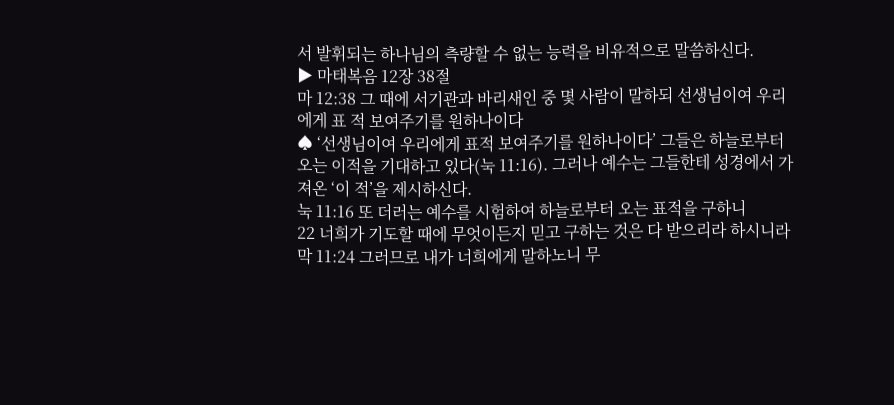서 발휘되는 하나님의 측량할 수 없는 능력을 비유적으로 말씀하신다.
▶ 마태복음 12장 38절
마 12:38 그 때에 서기관과 바리새인 중 몇 사람이 말하되 선생님이여 우리에게 표 적 보여주기를 원하나이다
♠ ‘선생님이여 우리에게 표적 보여주기를 원하나이다’ 그들은 하늘로부터 오는 이적을 기대하고 있다(눅 11:16). 그러나 예수는 그들한테 성경에서 가져온 ‘이 적’을 제시하신다.
눅 11:16 또 더러는 예수를 시험하여 하늘로부터 오는 표적을 구하니
22 너희가 기도할 때에 무엇이든지 믿고 구하는 것은 다 받으리라 하시니라
막 11:24 그러므로 내가 너희에게 말하노니 무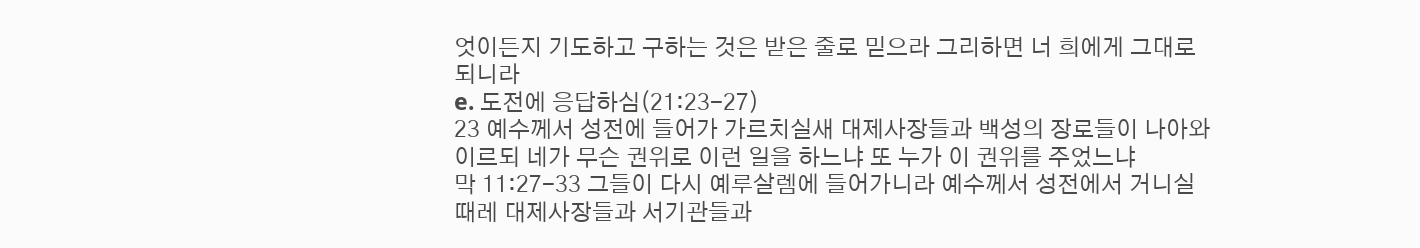엇이든지 기도하고 구하는 것은 받은 줄로 믿으라 그리하면 너 희에게 그대로 되니라
e. 도전에 응답하심(21:23-27)
23 예수께서 성전에 들어가 가르치실새 대제사장들과 백성의 장로들이 나아와 이르되 네가 무슨 권위로 이런 일을 하느냐 또 누가 이 권위를 주었느냐
막 11:27-33 그들이 다시 예루살렘에 들어가니라 예수께서 성전에서 거니실 때레 대제사장들과 서기관들과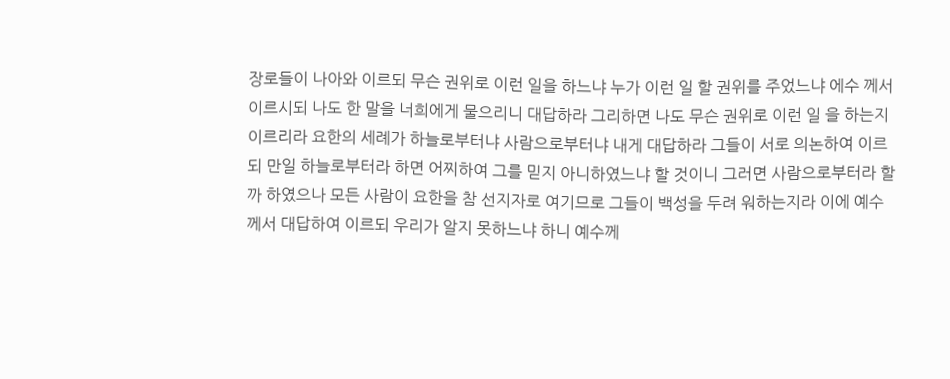장로들이 나아와 이르되 무슨 권위로 이런 일을 하느냐 누가 이런 일 할 권위를 주었느냐 에수 께서 이르시되 나도 한 말을 너희에게 물으리니 대답하라 그리하면 나도 무슨 권위로 이런 일 을 하는지 이르리라 요한의 세례가 하늘로부터냐 사람으로부터냐 내게 대답하라 그들이 서로 의논하여 이르되 만일 하늘로부터라 하면 어찌하여 그를 믿지 아니하였느냐 할 것이니 그러면 사람으로부터라 할까 하였으나 모든 사람이 요한을 참 선지자로 여기므로 그들이 백성을 두려 워하는지라 이에 예수께서 대답하여 이르되 우리가 알지 못하느냐 하니 예수께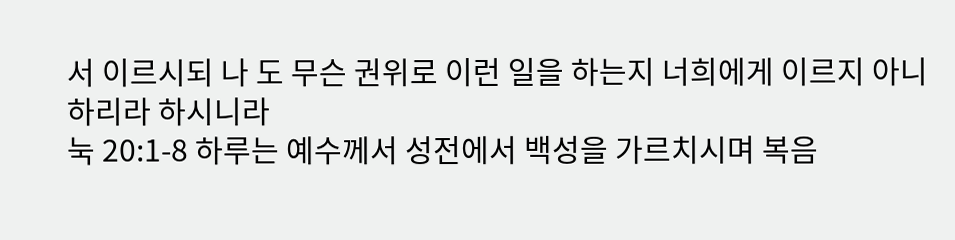서 이르시되 나 도 무슨 권위로 이런 일을 하는지 너희에게 이르지 아니하리라 하시니라
눅 20:1-8 하루는 예수께서 성전에서 백성을 가르치시며 복음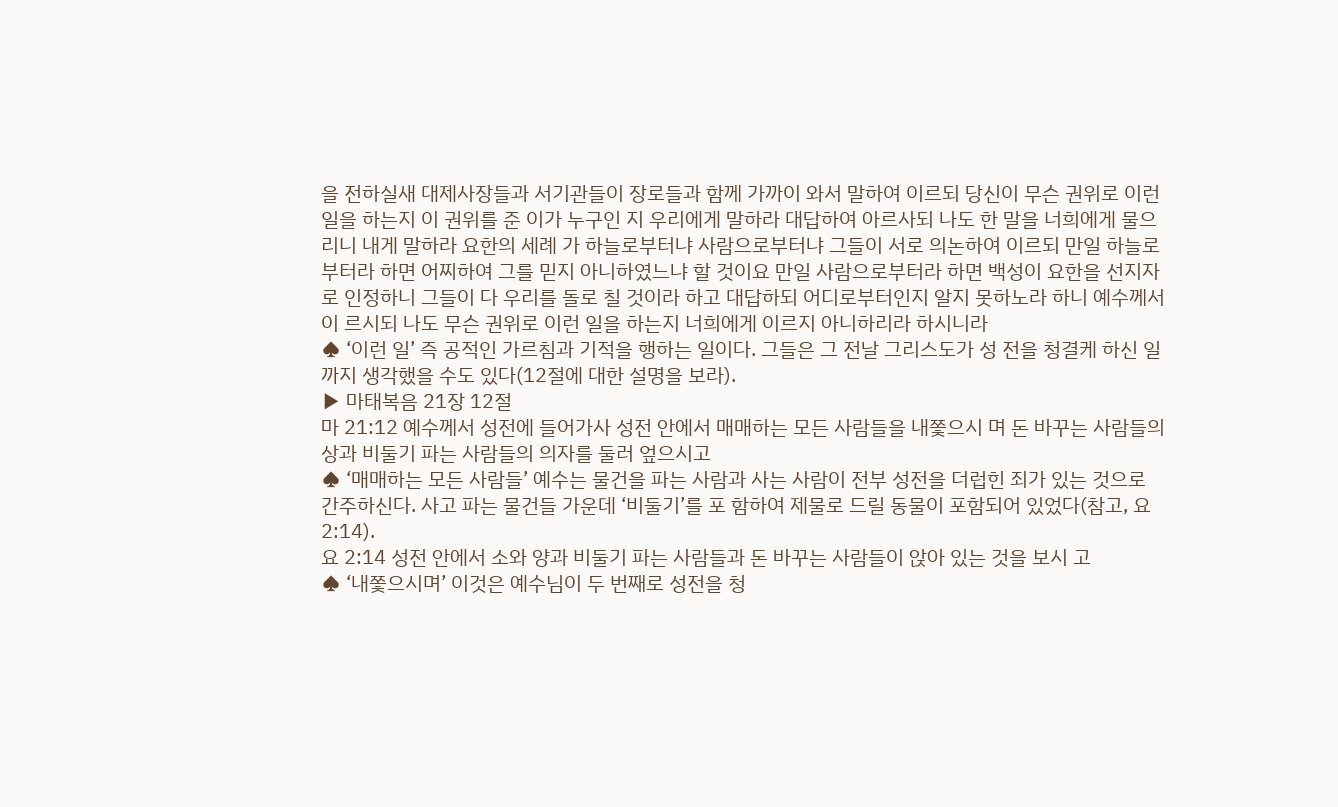을 전하실새 대제사장들과 서기관들이 장로들과 함께 가까이 와서 말하여 이르되 당신이 무슨 권위로 이런 일을 하는지 이 권위를 준 이가 누구인 지 우리에게 말하라 대답하여 아르사되 나도 한 말을 너희에게 물으리니 내게 말하라 요한의 세례 가 하늘로부터냐 사람으로부터냐 그들이 서로 의논하여 이르되 만일 하늘로부터라 하면 어찌하여 그를 믿지 아니하였느냐 할 것이요 만일 사람으로부터라 하면 백성이 요한을 선지자로 인정하니 그들이 다 우리를 돌로 칠 것이라 하고 대답하되 어디로부터인지 알지 못하노라 하니 예수께서 이 르시되 나도 무슨 권위로 이런 일을 하는지 너희에게 이르지 아니하리라 하시니라
♠ ‘이런 일’ 즉 공적인 가르침과 기적을 행하는 일이다. 그들은 그 전날 그리스도가 성 전을 청결케 하신 일까지 생각했을 수도 있다(12절에 대한 설명을 보라).
▶ 마태복음 21장 12절
마 21:12 예수께서 성전에 들어가사 성전 안에서 매매하는 모든 사람들을 내쫓으시 며 돈 바꾸는 사람들의 상과 비둘기 파는 사람들의 의자를 둘러 엎으시고
♠ ‘매매하는 모든 사람들’ 예수는 물건을 파는 사람과 사는 사람이 전부 성전을 더럽힌 죄가 있는 것으로 간주하신다. 사고 파는 물건들 가운데 ‘비둘기’를 포 함하여 제물로 드릴 동물이 포함되어 있었다(참고, 요 2:14).
요 2:14 성전 안에서 소와 양과 비둘기 파는 사람들과 돈 바꾸는 사람들이 앉아 있는 것을 보시 고
♠ ‘내쫓으시며’ 이것은 예수님이 두 번째로 성전을 청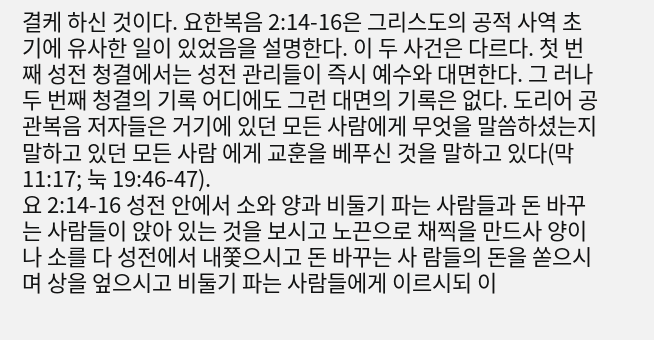결케 하신 것이다. 요한복음 2:14-16은 그리스도의 공적 사역 초기에 유사한 일이 있었음을 설명한다. 이 두 사건은 다르다. 첫 번째 성전 청결에서는 성전 관리들이 즉시 예수와 대면한다. 그 러나 두 번째 청결의 기록 어디에도 그런 대면의 기록은 없다. 도리어 공관복음 저자들은 거기에 있던 모든 사람에게 무엇을 말씀하셨는지 말하고 있던 모든 사람 에게 교훈을 베푸신 것을 말하고 있다(막 11:17; 눅 19:46-47).
요 2:14-16 성전 안에서 소와 양과 비둘기 파는 사람들과 돈 바꾸는 사람들이 앉아 있는 것을 보시고 노끈으로 채찍을 만드사 양이나 소를 다 성전에서 내쫓으시고 돈 바꾸는 사 람들의 돈을 쏟으시며 상을 엎으시고 비둘기 파는 사람들에게 이르시되 이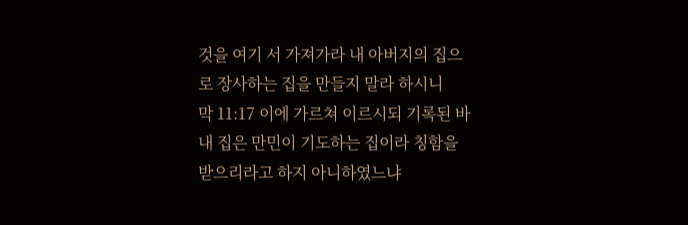것을 여기 서 가져가라 내 아버지의 집으로 장사하는 집을 만들지 말라 하시니
막 11:17 이에 가르쳐 이르시되 기록된 바 내 집은 만민이 기도하는 집이라 칭함을 받으리라고 하지 아니하였느냐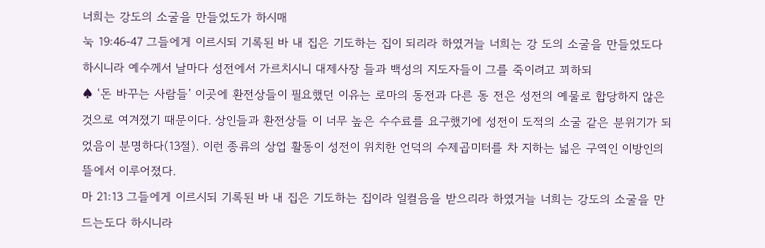너희는 강도의 소굴을 만들었도가 하시매
눅 19:46-47 그들에게 이르시되 기록된 바 내 집은 기도하는 집이 되리라 하였거늘 너희는 강 도의 소굴을 만들었도다 하시니라 예수께서 날마다 성전에서 가르치시니 대제사장 들과 백성의 지도자들이 그를 죽이려고 꾀하되
♠ ‘돈 바꾸는 사람들’ 이곳에 환전상들이 필요했던 이유는 로마의 동전과 다른 동 전은 성전의 예물로 합당하지 않은 것으로 여겨졌기 때문이다. 상인들과 환전상들 이 너무 높은 수수료를 요구했기에 성전이 도적의 소굴 같은 분위기가 되었음이 분명하다(13절). 이런 종류의 상업 활동이 성전이 위치한 언덕의 수제곱미터를 차 지하는 넓은 구역인 이방인의 뜰에서 이루어졌다.
마 21:13 그들에게 이르시되 기록된 바 내 집은 기도하는 집이라 일컬음을 받으리라 하였거늘 너희는 강도의 소굴을 만드는도다 하시니라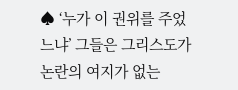♠ ‘누가 이 권위를 주었느냐’ 그들은 그리스도가 논란의 여지가 없는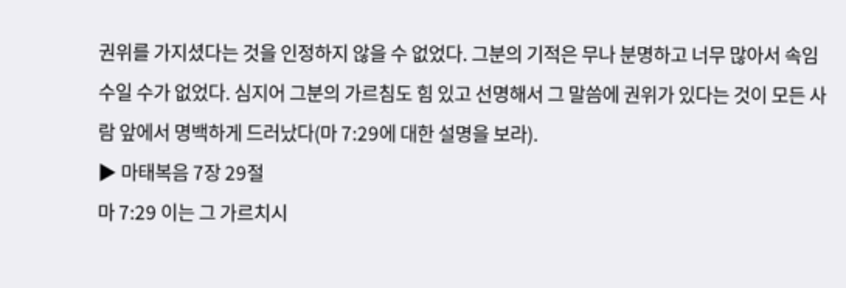권위를 가지셨다는 것을 인정하지 않을 수 없었다. 그분의 기적은 무나 분명하고 너무 많아서 속임수일 수가 없었다. 심지어 그분의 가르침도 힘 있고 선명해서 그 말씀에 권위가 있다는 것이 모든 사람 앞에서 명백하게 드러났다(마 7:29에 대한 설명을 보라).
▶ 마태복음 7장 29절
마 7:29 이는 그 가르치시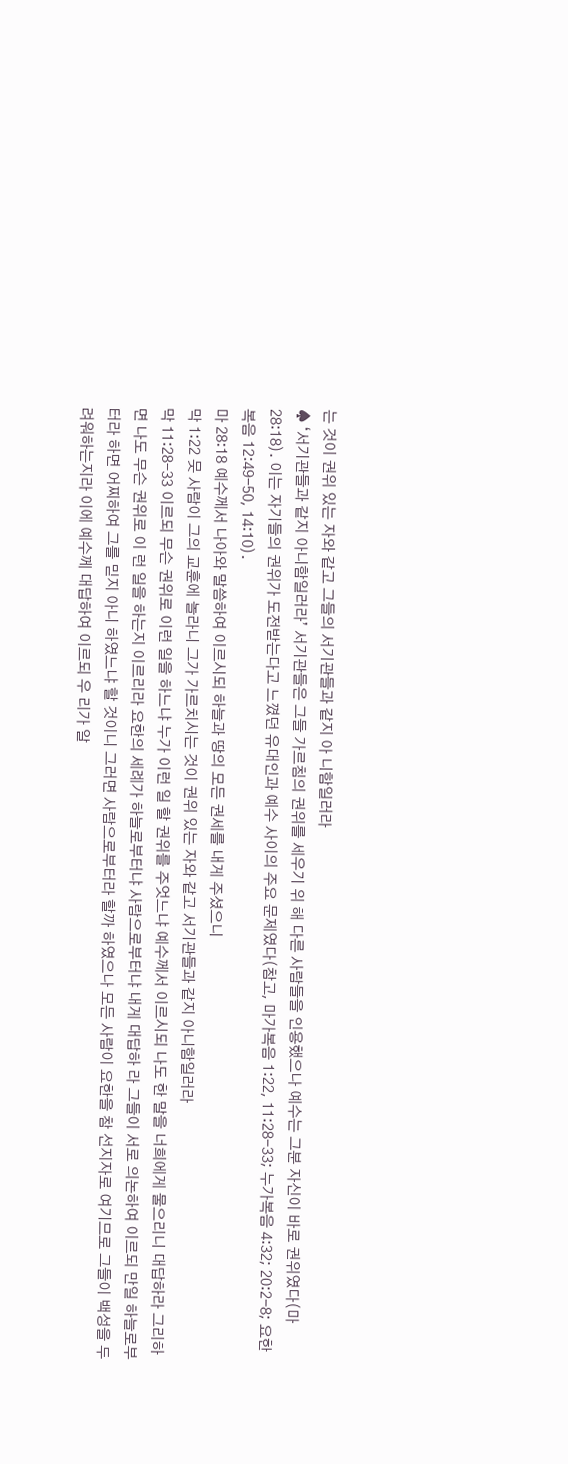는 것이 권위 있는 자와 같고 그들의 서기관들과 같지 아 니함일러라
♠ ‘서기관들과 같지 아니함일러라’ 서기관들은 그들 가르침의 권위를 세우기 위 해 다른 사람들을 인용했으나 예수는 그분 자신이 바로 권위였다(마 28:18). 이는 자기들의 권위가 도전받는다고 느꼈던 유대인과 예수 사이의 주요 문제였다(참고, 마가복음 1:22, 11:28-33; 누가복음 4:32; 20:2-8; 요한복음 12:49-50, 14:10).
마 28:18 예수께서 나아와 말씀하여 이르시되 하늘과 땅의 모든 권세를 내게 주셨으니
막 1:22 뭇 사람이 그의 교훈에 놀라니 그가 가르치시는 것이 권위 있는 자와 같고 서기관들과 같지 아니함일러라
막 11:28-33 이르되 무슨 권위로 이런 일을 하느냐 누가 이런 일 할 권위를 주엇느냐 예수께서 이르시되 나도 한 말을 너희에게 물으리니 대답하라 그리하면 나도 무슨 권위로 이 런 일을 하는지 이르리라 요한의 세례가 하늘로부터냐 사람으로부터냐 내게 대답하 라 그들이 서로 의논하여 이르되 만일 하늘로부터라 하면 어찌하여 그를 믿지 아니 하였느냐 할 것이니 그러면 사람으로부터라 할까 하였으나 모든 사람이 요한을 참 선지자로 여기므로 그들이 백성을 두려워하는지라 이에 예수께 대답하여 이르되 우 리가 알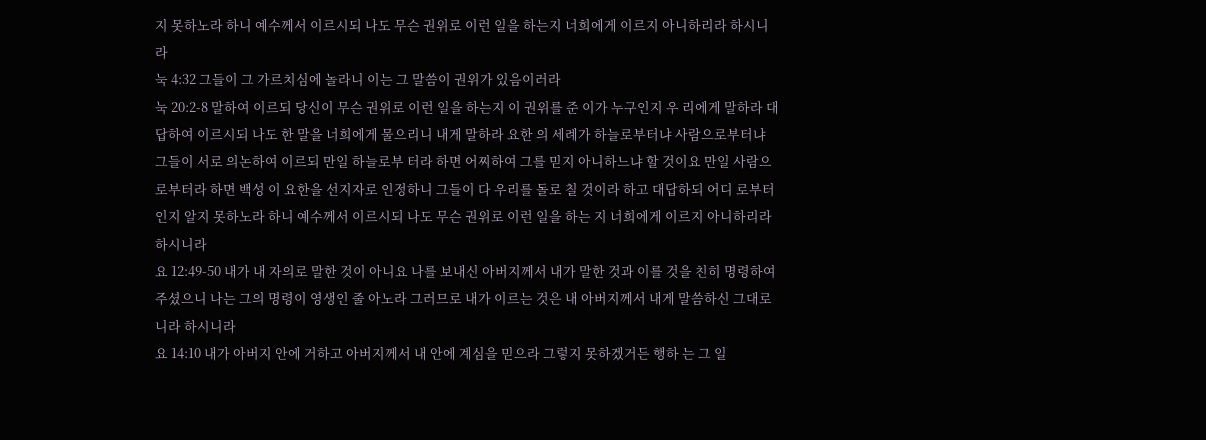지 못하노라 하니 예수께서 이르시되 나도 무슨 권위로 이런 일을 하는지 너희에게 이르지 아니하리라 하시니라
눅 4:32 그들이 그 가르치심에 놀라니 이는 그 말씀이 권위가 있음이러라
눅 20:2-8 말하여 이르되 당신이 무슨 권위로 이런 일을 하는지 이 권위를 준 이가 누구인지 우 리에게 말하라 대답하여 이르시되 나도 한 말을 너희에게 물으리니 내게 말하라 요한 의 세례가 하늘로부터냐 사람으로부터냐 그들이 서로 의논하여 이르되 만일 하늘로부 터라 하면 어찌하여 그를 믿지 아니하느냐 할 것이요 만일 사람으로부터라 하면 백성 이 요한을 선지자로 인정하니 그들이 다 우리를 돌로 칠 것이라 하고 대답하되 어디 로부터인지 알지 못하노라 하니 예수께서 이르시되 나도 무슨 권위로 이런 일을 하는 지 너희에게 이르지 아니하리라 하시니라
요 12:49-50 내가 내 자의로 말한 것이 아니요 나를 보내신 아버지께서 내가 말한 것과 이를 것을 친히 명령하여 주셨으니 나는 그의 명령이 영생인 줄 아노라 그러므로 내가 이르는 것은 내 아버지께서 내게 말씀하신 그대로니라 하시니라
요 14:10 내가 아버지 안에 거하고 아버지께서 내 안에 계심을 믿으라 그렇지 못하겠거든 행하 는 그 일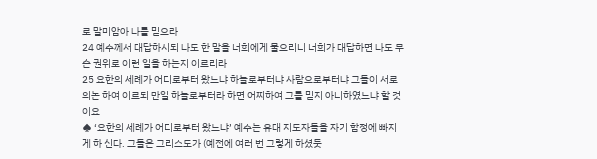로 말미암아 나를 믿으라
24 예수께서 대답하시되 나도 한 말을 너희에게 물으리니 너희가 대답하면 나도 무슨 권위로 이런 일을 하는지 이르리라
25 요한의 세례가 어디로부터 왔느냐 하늘로부터냐 사람으로부터냐 그들이 서로 의논 하여 이르되 만일 하늘로부터라 하면 어찌하여 그를 믿지 아니하였느냐 할 것이요
♠ ‘요한의 세례가 어디로부터 왔느냐’ 예수는 유대 지도자들을 자기 함정에 빠지게 하 신다. 그들은 그리스도가 (예전에 여러 번 그렇게 하셨듯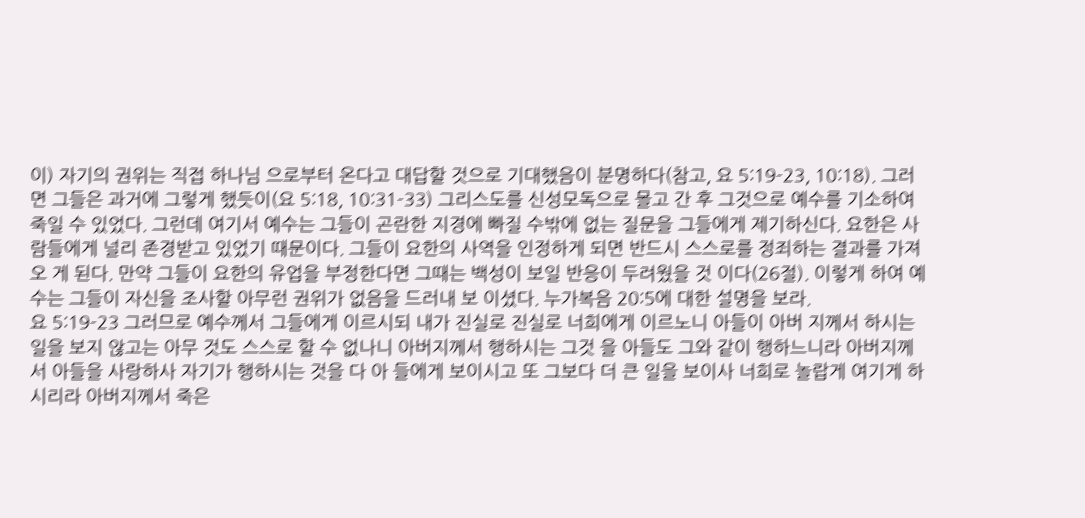이) 자기의 권위는 직접 하나님 으로부터 온다고 대답할 것으로 기대했음이 분명하다(참고, 요 5:19-23, 10:18). 그러면 그들은 과거에 그렇게 했듯이(요 5:18, 10:31-33) 그리스도를 신성모독으로 몰고 간 후 그것으로 예수를 기소하여 죽일 수 있었다. 그런데 여기서 예수는 그들이 곤란한 지경에 빠질 수밖에 없는 질문을 그들에게 제기하신다. 요한은 사람들에게 널리 존경받고 있었기 때문이다. 그들이 요한의 사역을 인정하게 되면 반드시 스스로를 정죄하는 결과를 가져오 게 된다. 만약 그들이 요한의 유업을 부정한다면 그때는 백성이 보일 반응이 두려웠을 것 이다(26절). 이렇게 하여 예수는 그들이 자신을 조사할 아무런 권위가 없음을 드러내 보 이셨다. 누가복음 20:5에 대한 설명을 보라.
요 5:19-23 그러므로 예수께서 그들에게 이르시되 내가 진실로 진실로 너희에게 이르노니 아들이 아버 지께서 하시는 일을 보지 않고는 아무 것도 스스로 할 수 없나니 아버지께서 행하시는 그것 을 아들도 그와 같이 행하느니라 아버지께서 아들을 사랑하사 자기가 행하시는 것을 다 아 들에게 보이시고 또 그보다 더 큰 일을 보이사 너희로 놀랍게 여기게 하시리라 아버지께서 죽은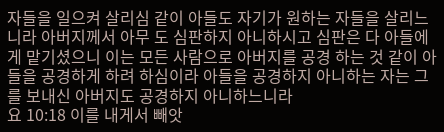자들을 일으켜 살리심 같이 아들도 자기가 원하는 자들을 살리느니라 아버지께서 아무 도 심판하지 아니하시고 심판은 다 아들에게 맡기셨으니 이는 모든 사람으로 아버지를 공경 하는 것 같이 아들을 공경하게 하려 하심이라 아들을 공경하지 아니하는 자는 그를 보내신 아버지도 공경하지 아니하느니라
요 10:18 이를 내게서 빼앗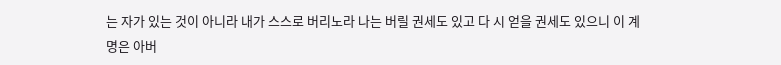는 자가 있는 것이 아니라 내가 스스로 버리노라 나는 버릴 권세도 있고 다 시 얻을 권세도 있으니 이 계명은 아버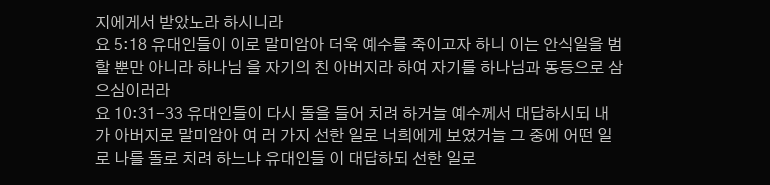지에게서 받았노라 하시니라
요 5:18 유대인들이 이로 말미암아 더욱 예수를 죽이고자 하니 이는 안식일을 범할 뿐만 아니라 하나님 을 자기의 친 아버지라 하여 자기를 하나님과 동등으로 삼으심이러라
요 10:31-33 유대인들이 다시 돌을 들어 치려 하거늘 예수께서 대답하시되 내가 아버지로 말미암아 여 러 가지 선한 일로 너희에게 보였거늘 그 중에 어떤 일로 나를 돌로 치려 하느냐 유대인들 이 대답하되 선한 일로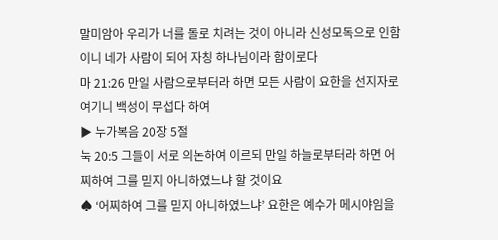말미암아 우리가 너를 돌로 치려는 것이 아니라 신성모독으로 인함 이니 네가 사람이 되어 자칭 하나님이라 함이로다
마 21:26 만일 사람으로부터라 하면 모든 사람이 요한을 선지자로 여기니 백성이 무섭다 하여
▶ 누가복음 20장 5절
눅 20:5 그들이 서로 의논하여 이르되 만일 하늘로부터라 하면 어찌하여 그를 믿지 아니하였느냐 할 것이요
♠ ‘어찌하여 그를 믿지 아니하였느냐’ 요한은 예수가 메시야임을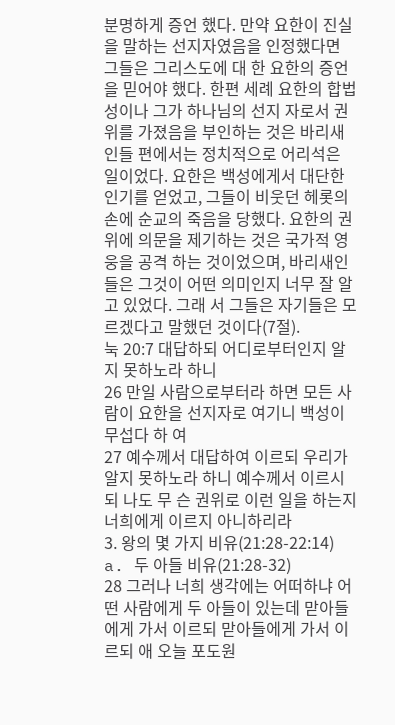분명하게 증언 했다. 만약 요한이 진실을 말하는 선지자였음을 인정했다면 그들은 그리스도에 대 한 요한의 증언을 믿어야 했다. 한편 세례 요한의 합법성이나 그가 하나님의 선지 자로서 권위를 가졌음을 부인하는 것은 바리새인들 편에서는 정치적으로 어리석은 일이었다. 요한은 백성에게서 대단한 인기를 얻었고, 그들이 비웃던 헤롯의 손에 순교의 죽음을 당했다. 요한의 권위에 의문을 제기하는 것은 국가적 영웅을 공격 하는 것이었으며, 바리새인들은 그것이 어떤 의미인지 너무 잘 알고 있었다. 그래 서 그들은 자기들은 모르겠다고 말했던 것이다(7절).
눅 20:7 대답하되 어디로부터인지 알지 못하노라 하니
26 만일 사람으로부터라 하면 모든 사람이 요한을 선지자로 여기니 백성이 무섭다 하 여
27 예수께서 대답하여 이르되 우리가 알지 못하노라 하니 예수께서 이르시되 나도 무 슨 권위로 이런 일을 하는지 너희에게 이르지 아니하리라
3. 왕의 몇 가지 비유(21:28-22:14)
a. 두 아들 비유(21:28-32)
28 그러나 너희 생각에는 어떠하냐 어떤 사람에게 두 아들이 있는데 맏아들에게 가서 이르되 맏아들에게 가서 이르되 애 오늘 포도원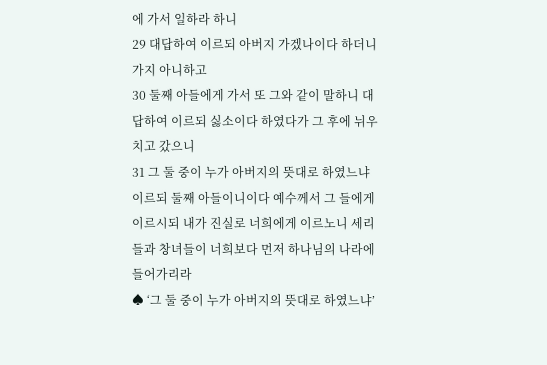에 가서 일하라 하니
29 대답하여 이르되 아버지 가겠나이다 하더니 가지 아니하고
30 둘째 아들에게 가서 또 그와 같이 말하니 대답하여 이르되 싫소이다 하였다가 그 후에 뉘우치고 갔으니
31 그 둘 중이 누가 아버지의 뜻대로 하였느냐 이르되 둘째 아들이니이다 예수께서 그 들에게 이르시되 내가 진실로 너희에게 이르노니 세리들과 창녀들이 너희보다 먼저 하나님의 나라에 들어가리라
♠ ‘그 둘 중이 누가 아버지의 뜻대로 하였느냐’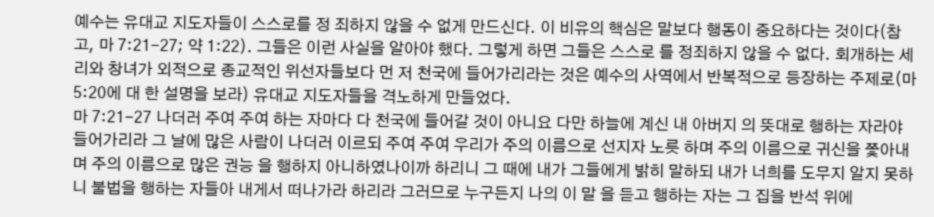예수는 유대교 지도자들이 스스로를 정 죄하지 않을 수 없게 만드신다. 이 비유의 핵심은 말보다 행동이 중요하다는 것이다(참 고, 마 7:21-27; 약 1:22). 그들은 이런 사실을 알아야 했다. 그렇게 하면 그들은 스스로 를 정죄하지 않을 수 없다. 회개하는 세리와 창녀가 외적으로 종교적인 위선자들보다 먼 저 천국에 들어가리라는 것은 예수의 사역에서 반복적으로 등장하는 주제로(마 5:20에 대 한 설명을 보라) 유대교 지도자들을 격노하게 만들었다.
마 7:21-27 나더러 주여 주여 하는 자마다 다 천국에 들어갈 것이 아니요 다만 하늘에 계신 내 아버지 의 뜻대로 행하는 자라야 들어가리라 그 날에 많은 사람이 나더러 이르되 주여 주여 우리가 주의 이름으로 선지자 노릇 하며 주의 이름으로 귀신을 쫓아내며 주의 이름으로 많은 권능 을 행하지 아니하였나이까 하리니 그 때에 내가 그들에게 밝히 말하되 내가 너희를 도무지 알지 못하니 불법을 행하는 자들아 내게서 떠나가라 하리라 그러므로 누구든지 나의 이 말 을 듣고 행하는 자는 그 집을 반석 위에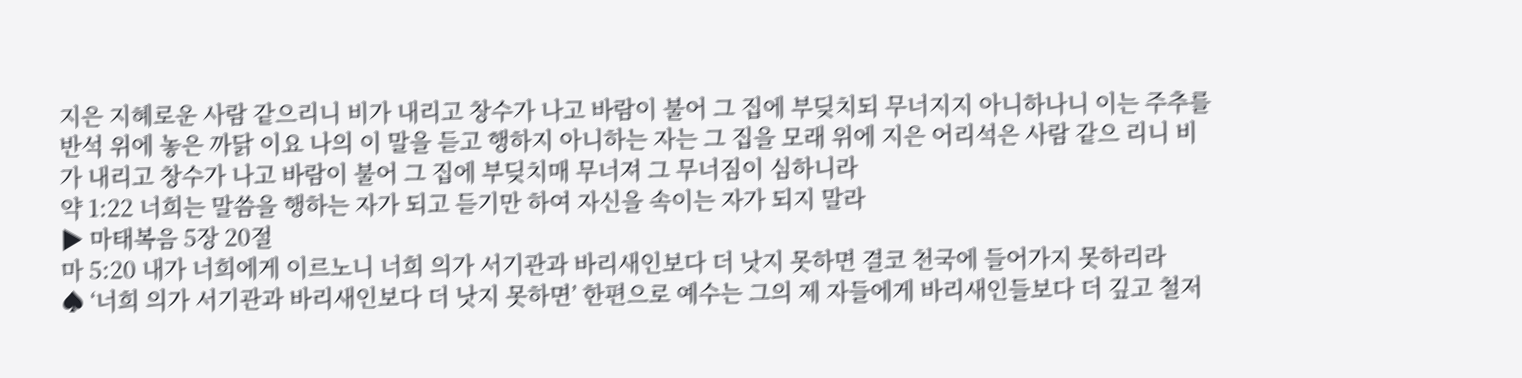지은 지혜로운 사람 같으리니 비가 내리고 창수가 나고 바람이 불어 그 집에 부딪치되 무너지지 아니하나니 이는 주추를 반석 위에 놓은 까닭 이요 나의 이 말을 듣고 행하지 아니하는 자는 그 집을 모래 위에 지은 어리석은 사람 같으 리니 비가 내리고 창수가 나고 바람이 불어 그 집에 부딪치매 무너져 그 무너짐이 심하니라
약 1:22 너희는 말씀을 행하는 자가 되고 듣기만 하여 자신을 속이는 자가 되지 말라
▶ 마태복음 5장 20절
마 5:20 내가 너희에게 이르노니 너희 의가 서기관과 바리새인보다 더 낫지 못하면 결코 천국에 들어가지 못하리라
♠ ‘너희 의가 서기관과 바리새인보다 더 낫지 못하면’ 한편으로 예수는 그의 제 자들에게 바리새인들보다 더 깊고 철저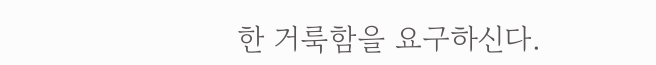한 거룩함을 요구하신다.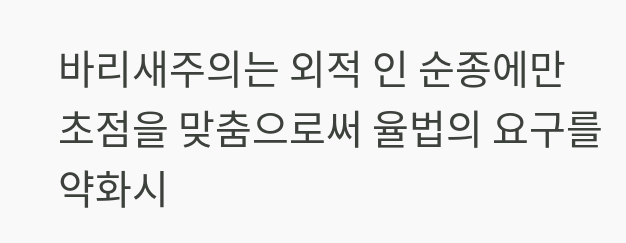바리새주의는 외적 인 순종에만 초점을 맞춤으로써 율법의 요구를 약화시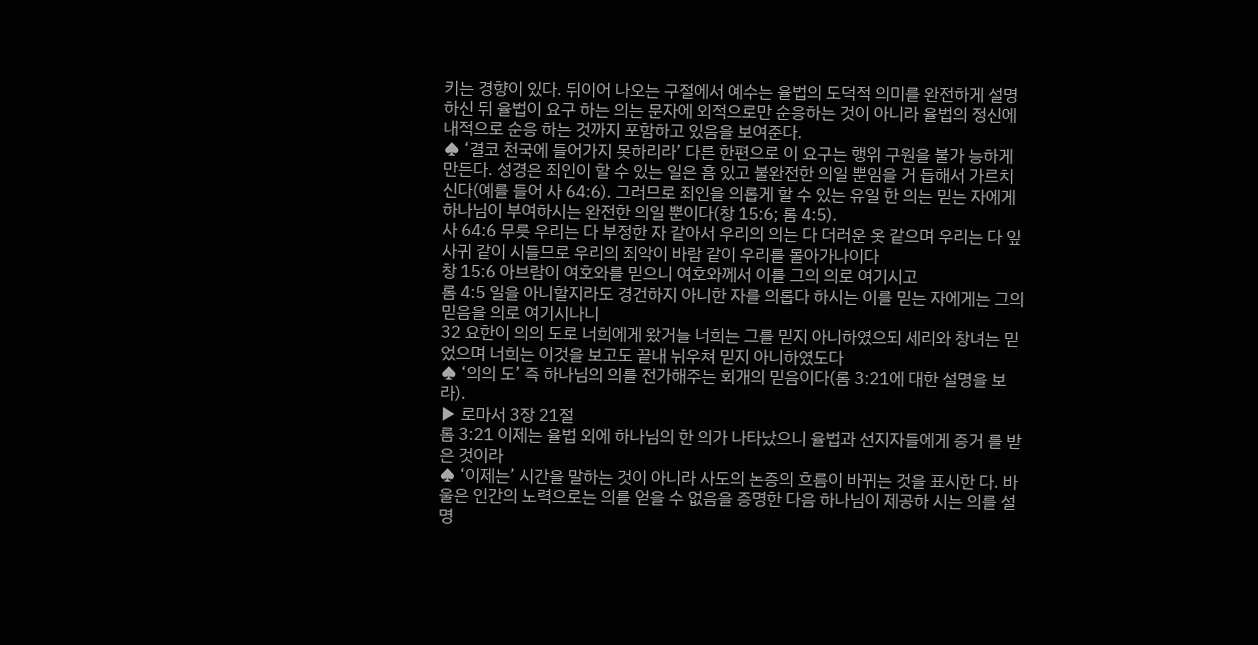키는 경향이 있다. 뒤이어 나오는 구절에서 예수는 율법의 도덕적 의미를 완전하게 설명하신 뒤 율법이 요구 하는 의는 문자에 외적으로만 순응하는 것이 아니라 율법의 정신에 내적으로 순응 하는 것까지 포함하고 있음을 보여준다.
♠ ‘결코 천국에 들어가지 못하리라’ 다른 한편으로 이 요구는 행위 구원을 불가 능하게 만든다. 성경은 죄인이 할 수 있는 일은 흠 있고 불완전한 의일 뿐임을 거 듭해서 가르치신다(예를 들어 사 64:6). 그러므로 죄인을 의롭게 할 수 있는 유일 한 의는 믿는 자에게 하나님이 부여하시는 완전한 의일 뿐이다(창 15:6; 롬 4:5).
사 64:6 무릇 우리는 다 부정한 자 같아서 우리의 의는 다 더러운 옷 같으며 우리는 다 잎사귀 같이 시들므로 우리의 죄악이 바람 같이 우리를 몰아가나이다
창 15:6 아브람이 여호와를 믿으니 여호와께서 이를 그의 의로 여기시고
롬 4:5 일을 아니할지라도 경건하지 아니한 자를 의롭다 하시는 이를 믿는 자에게는 그의 믿음을 의로 여기시나니
32 요한이 의의 도로 너희에게 왔거늘 너희는 그를 믿지 아니하였으되 세리와 창녀는 믿었으며 너희는 이것을 보고도 끝내 뉘우쳐 믿지 아니하였도다
♠ ‘의의 도’ 즉 하나님의 의를 전가해주는 회개의 믿음이다(롬 3:21에 대한 설명을 보 라).
▶ 로마서 3장 21절
롬 3:21 이제는 율법 외에 하나님의 한 의가 나타났으니 율법과 선지자들에게 증거 를 받은 것이라
♠ ‘이제는’ 시간을 말하는 것이 아니라 사도의 논증의 흐름이 바뀌는 것을 표시한 다. 바울은 인간의 노력으로는 의를 얻을 수 없음을 증명한 다음 하나님이 제공하 시는 의를 설명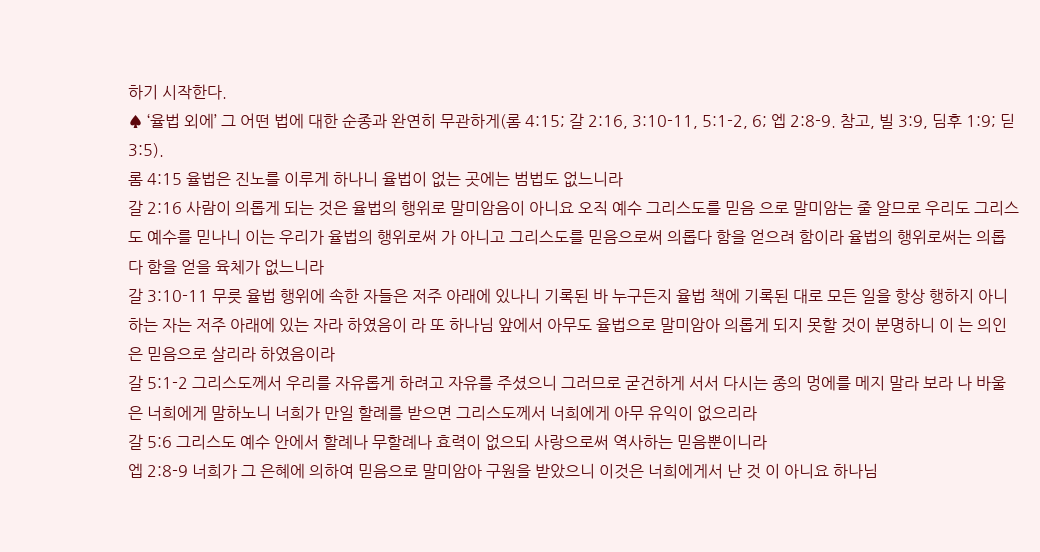하기 시작한다.
♠ ‘율법 외에’ 그 어떤 법에 대한 순종과 완연히 무관하게(롬 4:15; 갈 2:16, 3:10-11, 5:1-2, 6; 엡 2:8-9. 참고, 빌 3:9, 딤후 1:9; 딛 3:5).
롬 4:15 율법은 진노를 이루게 하나니 율법이 없는 곳에는 범법도 없느니라
갈 2:16 사람이 의롭게 되는 것은 율법의 행위로 말미암음이 아니요 오직 예수 그리스도를 믿음 으로 말미암는 줄 알므로 우리도 그리스도 예수를 믿나니 이는 우리가 율법의 행위로써 가 아니고 그리스도를 믿음으로써 의롭다 함을 얻으려 함이라 율법의 행위로써는 의롭다 함을 얻을 육체가 없느니라
갈 3:10-11 무릇 율법 행위에 속한 자들은 저주 아래에 있나니 기록된 바 누구든지 율법 책에 기록된 대로 모든 일을 항상 행하지 아니하는 자는 저주 아래에 있는 자라 하였음이 라 또 하나님 앞에서 아무도 율법으로 말미암아 의롭게 되지 못할 것이 분명하니 이 는 의인은 믿음으로 살리라 하였음이라
갈 5:1-2 그리스도께서 우리를 자유롭게 하려고 자유를 주셨으니 그러므로 굳건하게 서서 다시는 종의 멍에를 메지 말라 보라 나 바울은 너희에게 말하노니 너희가 만일 할례를 받으면 그리스도께서 너희에게 아무 유익이 없으리라
갈 5:6 그리스도 예수 안에서 할례나 무할례나 효력이 없으되 사랑으로써 역사하는 믿음뿐이니라
엡 2:8-9 너희가 그 은혜에 의하여 믿음으로 말미암아 구원을 받았으니 이것은 너희에게서 난 것 이 아니요 하나님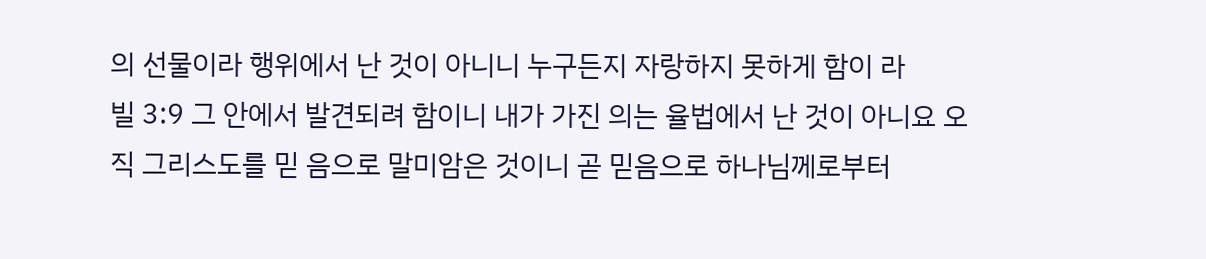의 선물이라 행위에서 난 것이 아니니 누구든지 자랑하지 못하게 함이 라
빌 3:9 그 안에서 발견되려 함이니 내가 가진 의는 율법에서 난 것이 아니요 오직 그리스도를 믿 음으로 말미암은 것이니 곧 믿음으로 하나님께로부터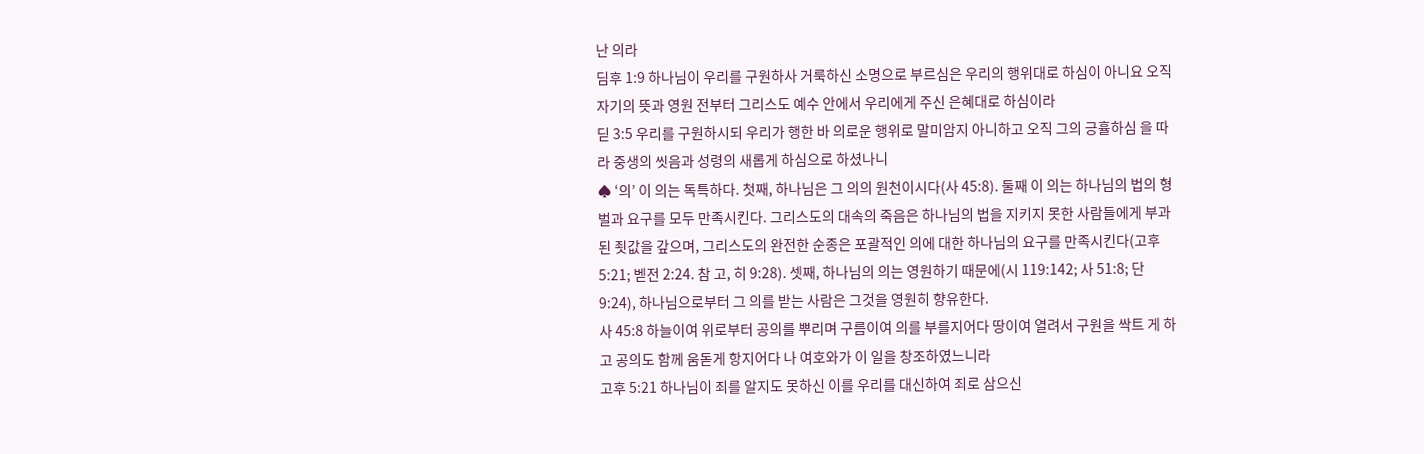난 의라
딤후 1:9 하나님이 우리를 구원하사 거룩하신 소명으로 부르심은 우리의 행위대로 하심이 아니요 오직 자기의 뜻과 영원 전부터 그리스도 예수 안에서 우리에게 주신 은혜대로 하심이라
딛 3:5 우리를 구원하시되 우리가 행한 바 의로운 행위로 말미암지 아니하고 오직 그의 긍휼하심 을 따라 중생의 씻음과 성령의 새롭게 하심으로 하셨나니
♠ ‘의’ 이 의는 독특하다. 첫째, 하나님은 그 의의 원천이시다(사 45:8). 둘째 이 의는 하나님의 법의 형벌과 요구를 모두 만족시킨다. 그리스도의 대속의 죽음은 하나님의 법을 지키지 못한 사람들에게 부과된 죗값을 갚으며, 그리스도의 완전한 순종은 포괄적인 의에 대한 하나님의 요구를 만족시킨다(고후 5:21; 벧전 2:24. 참 고, 히 9:28). 셋째, 하나님의 의는 영원하기 때문에(시 119:142; 사 51:8; 단 9:24), 하나님으로부터 그 의를 받는 사람은 그것을 영원히 향유한다.
사 45:8 하늘이여 위로부터 공의를 뿌리며 구름이여 의를 부를지어다 땅이여 열려서 구원을 싹트 게 하고 공의도 함께 움돋게 항지어다 나 여호와가 이 일을 창조하였느니라
고후 5:21 하나님이 죄를 알지도 못하신 이를 우리를 대신하여 죄로 삼으신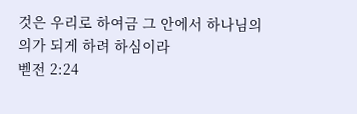것은 우리로 하여금 그 안에서 하나님의 의가 되게 하려 하심이라
벧전 2:24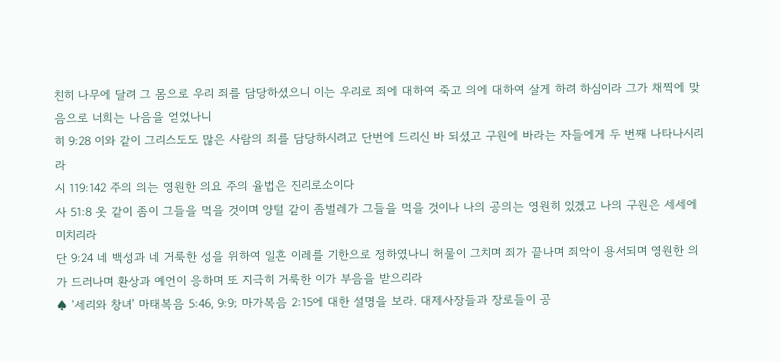친히 나무에 달려 그 몸으로 우리 죄를 담당하셨으니 이는 우리로 죄에 대하여 죽고 의에 대하여 살게 하려 하심이라 그가 채찍에 맞음으로 너희는 나음을 얻었나니
히 9:28 이와 같이 그리스도도 많은 사람의 죄를 담당하시려고 단번에 드리신 바 되셨고 구원에 바라는 자들에게 두 번째 나타나시리라
시 119:142 주의 의는 영원한 의요 주의 율법은 진리로소이다
사 51:8 옷 같이 좀이 그들을 먹을 것이며 양털 같이 좀벌레가 그들을 먹을 것이나 나의 공의는 영원히 있겠고 나의 구원은 세세에 미치리라
단 9:24 네 백성과 네 거룩한 성을 위하여 일흔 이레를 기한으로 정하였나니 허물이 그치며 죄가 끝나며 죄악이 용서되며 영원한 의가 드러나며 환상과 예언이 응하며 또 지극히 거룩한 이가 부음을 받으리라
♠ ‘세리와 창녀’ 마태복음 5:46, 9:9; 마가복음 2:15에 대한 설명을 보라. 대제사장들과 장로들이 공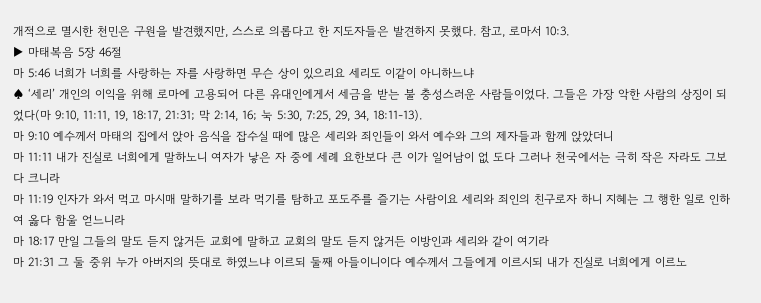개적으로 멸시한 천민은 구원을 발견했지만, 스스로 의롭다고 한 지도자들은 발견하지 못했다. 참고, 로마서 10:3.
▶ 마태복음 5장 46절
마 5:46 너희가 너희를 사랑하는 자를 사랑하면 무슨 상이 있으리요 세리도 이같이 아니하느냐
♠ ‘세리’ 개인의 이익을 위해 로마에 고용되어 다른 유대인에게서 세금을 받는 불 충성스러운 사람들이었다. 그들은 가장 악한 사람의 상징이 되었다(마 9:10, 11:11, 19, 18:17, 21:31; 막 2:14, 16; 눅 5:30, 7:25, 29, 34, 18:11-13).
마 9:10 예수께서 마태의 집에서 앉아 음식을 잡수실 때에 많은 세리와 죄인들이 와서 예수와 그의 제자들과 함께 앉았더니
마 11:11 내가 진실로 너희에게 말하노니 여자가 낳은 자 중에 세례 요한보다 큰 이가 일어남이 없 도다 그러나 천국에서는 극히 작은 자라도 그보다 크니라
마 11:19 인자가 와서 먹고 마시매 말하기를 보라 먹기를 탐하고 포도주를 즐기는 사람이요 세리와 죄인의 친구로자 하니 지혜는 그 행한 일로 인하여 옳다 함울 얻느니라
마 18:17 만일 그들의 말도 듣지 않거든 교회에 말하고 교회의 말도 듣지 않거든 이방인과 세리와 같이 여기라
마 21:31 그 둘 중위 누가 아버지의 뜻대로 하였느냐 이르되 둘째 아들이니이다 예수께서 그들에게 이르시되 내가 진실로 너희에게 이르노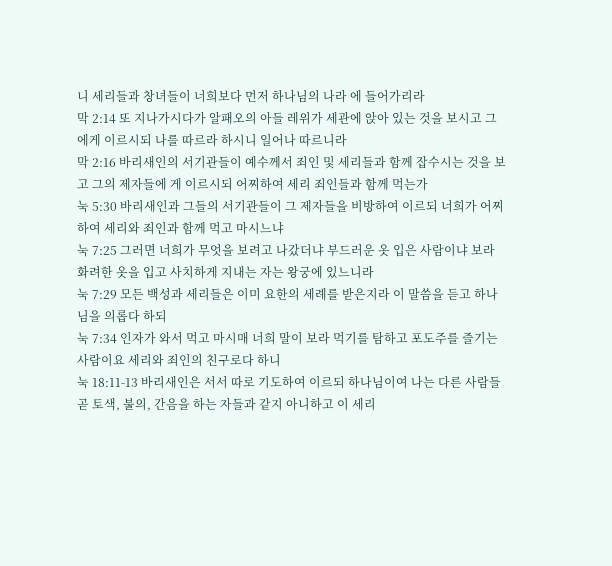니 세리들과 창녀들이 너희보다 먼저 하나님의 나라 에 들어가리라
막 2:14 또 지나가시다가 알패오의 아들 레위가 세관에 앉아 있는 것을 보시고 그에게 이르시되 나를 따르라 하시니 일어나 따르니라
막 2:16 바리새인의 서기관들이 예수께서 죄인 및 세리들과 함께 잡수시는 것을 보고 그의 제자들에 게 이르시되 어찌하여 세리 죄인들과 함께 먹는가
눅 5:30 바리새인과 그들의 서기관들이 그 제자들을 비방하여 이르되 너희가 어찌하여 세리와 죄인과 함께 먹고 마시느냐
눅 7:25 그러면 너희가 무엇을 보려고 나갔더냐 부드러운 옷 입은 사람이냐 보라 화려한 옷을 입고 사치하게 지내는 자는 왕궁에 있느니라
눅 7:29 모든 백성과 세리들은 이미 요한의 세례를 받은지라 이 말씀을 듣고 하나님을 의롭다 하되
눅 7:34 인자가 와서 먹고 마시매 너희 말이 보라 먹기를 탐하고 포도주를 즐기는 사람이요 세리와 죄인의 친구로다 하니
눅 18:11-13 바리새인은 서서 따로 기도하여 이르되 하나님이여 나는 다른 사람들 곧 토색, 불의, 간음을 하는 자들과 같지 아니하고 이 세리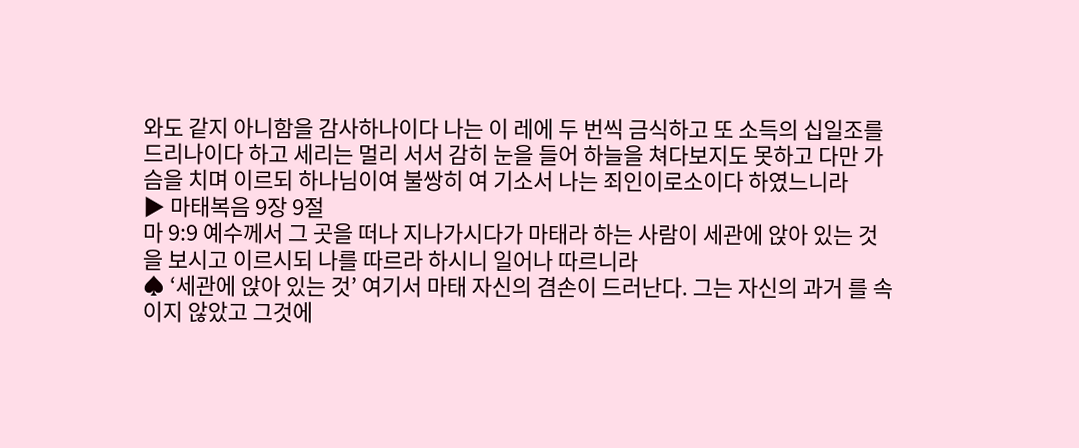와도 같지 아니함을 감사하나이다 나는 이 레에 두 번씩 금식하고 또 소득의 십일조를 드리나이다 하고 세리는 멀리 서서 감히 눈을 들어 하늘을 쳐다보지도 못하고 다만 가슴을 치며 이르되 하나님이여 불쌍히 여 기소서 나는 죄인이로소이다 하였느니라
▶ 마태복음 9장 9절
마 9:9 예수께서 그 곳을 떠나 지나가시다가 마태라 하는 사람이 세관에 앉아 있는 것을 보시고 이르시되 나를 따르라 하시니 일어나 따르니라
♠ ‘세관에 앉아 있는 것’ 여기서 마태 자신의 겸손이 드러난다. 그는 자신의 과거 를 속이지 않았고 그것에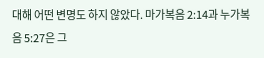대해 어떤 변명도 하지 않았다. 마가복음 2:14과 누가복 음 5:27은 그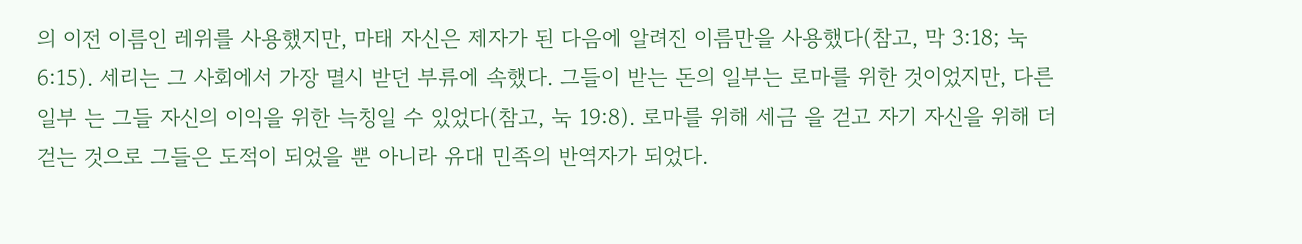의 이전 이름인 레위를 사용했지만, 마태 자신은 제자가 된 다음에 알려진 이름만을 사용했다(참고, 막 3:18; 눅 6:15). 세리는 그 사회에서 가장 멸시 받던 부류에 속했다. 그들이 받는 돈의 일부는 로마를 위한 것이었지만, 다른 일부 는 그들 자신의 이익을 위한 늑칭일 수 있었다(참고, 눅 19:8). 로마를 위해 세금 을 걷고 자기 자신을 위해 더 걷는 것으로 그들은 도적이 되었을 뿐 아니라 유대 민족의 반역자가 되었다.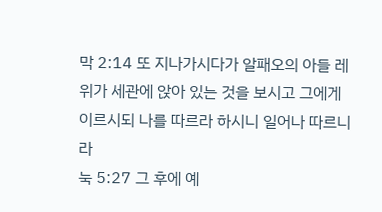막 2:14 또 지나가시다가 알패오의 아들 레위가 세관에 앉아 있는 것을 보시고 그에게 이르시되 나를 따르라 하시니 일어나 따르니라
눅 5:27 그 후에 예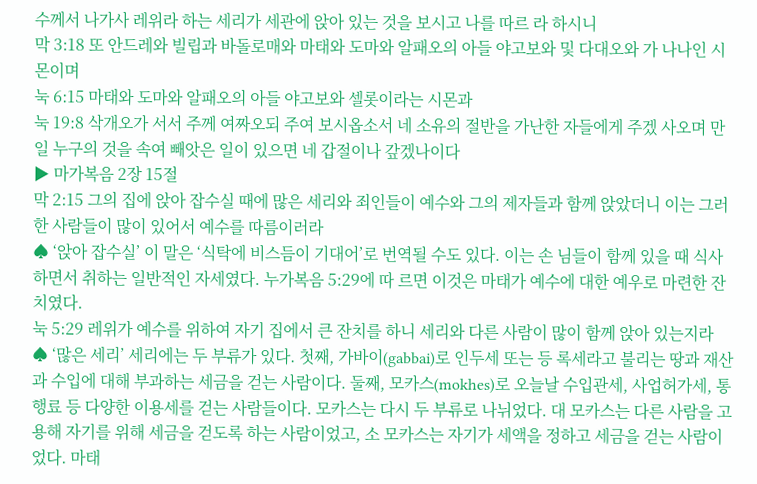수께서 나가사 레위라 하는 세리가 세관에 앉아 있는 것을 보시고 나를 따르 라 하시니
막 3:18 또 안드레와 빌립과 바돌로매와 마태와 도마와 알패오의 아들 야고보와 및 다대오와 가 나나인 시몬이며
눅 6:15 마태와 도마와 알패오의 아들 야고보와 셀롯이라는 시몬과
눅 19:8 삭개오가 서서 주께 여짜오되 주여 보시옵소서 네 소유의 절반을 가난한 자들에게 주겠 사오며 만일 누구의 것을 속여 빼앗은 일이 있으면 네 갑절이나 갚겠나이다
▶ 마가복음 2장 15절
막 2:15 그의 집에 앉아 잡수실 때에 많은 세리와 죄인들이 예수와 그의 제자들과 함께 앉았더니 이는 그러한 사람들이 많이 있어서 예수를 따름이러라
♠ ‘앉아 잡수실’ 이 말은 ‘식탁에 비스듬이 기대어’로 번역될 수도 있다. 이는 손 님들이 함께 있을 때 식사하면서 취하는 일반적인 자세였다. 누가복음 5:29에 따 르면 이것은 마태가 예수에 대한 예우로 마련한 잔치였다.
눅 5:29 레위가 예수를 위하여 자기 집에서 큰 잔치를 하니 세리와 다른 사람이 많이 함께 앉아 있는지라
♠ ‘많은 세리’ 세리에는 두 부류가 있다. 첫째, 가바이(gabbai)로 인두세 또는 등 록세라고 불리는 땅과 재산과 수입에 대해 부과하는 세금을 걷는 사람이다. 둘째, 모카스(mokhes)로 오늘날 수입관세, 사업허가세, 통행료 등 다양한 이용세를 걷는 사람들이다. 모카스는 다시 두 부류로 나뉘었다. 대 모카스는 다른 사람을 고용해 자기를 위해 세금을 걷도록 하는 사람이었고, 소 모카스는 자기가 세액을 정하고 세금을 걷는 사람이었다. 마태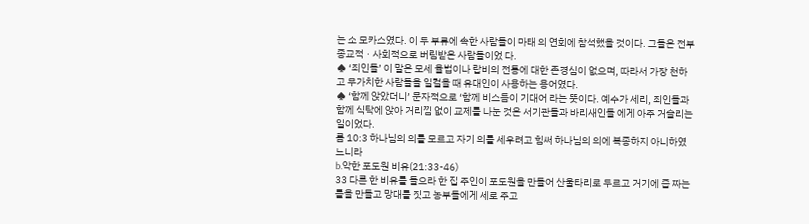는 소 모카스였다. 이 두 부류에 속한 사람들이 마태 의 연회에 참석했을 것이다. 그들은 전부 종교적ㆍ사회적으로 버림받은 사람들이었 다.
♠ ‘죄인들’ 이 말은 모세 율법이나 랍비의 전통에 대한 존경심이 없으며, 따라서 가장 천하고 무가치한 사람들을 일컬을 때 유대인이 사용하는 용어였다.
♠ ‘함께 앉았더니’ 문자적으로 ‘함께 비스듬이 기대어 라는 뜻이다. 예수가 세리, 죄인들과 함께 식탁에 앉아 거리낌 없이 교제를 나눈 것은 서기관들과 바리새인들 에게 아주 거슬리는 일이었다.
롬 10:3 하나님의 의를 모르고 자기 의를 세우려고 힘써 하나님의 의에 복종하지 아니하였느니라
b.악한 포도원 비유(21:33-46)
33 다른 한 비유를 들으라 한 집 주인이 포도원을 만들어 산울타리로 두르고 거기에 즙 짜는 틀을 만들고 망대를 짓고 농부들에게 세로 주고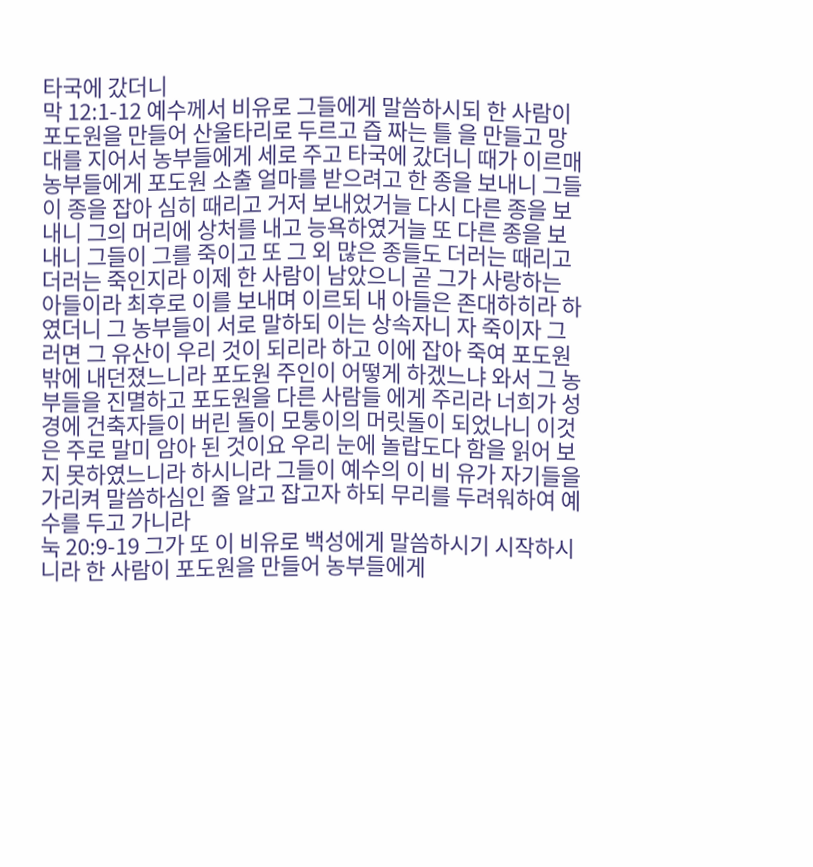타국에 갔더니
막 12:1-12 예수께서 비유로 그들에게 말씀하시되 한 사람이 포도원을 만들어 산울타리로 두르고 즙 짜는 틀 을 만들고 망대를 지어서 농부들에게 세로 주고 타국에 갔더니 때가 이르매 농부들에게 포도원 소출 얼마를 받으려고 한 종을 보내니 그들이 종을 잡아 심히 때리고 거저 보내었거늘 다시 다른 종을 보내니 그의 머리에 상처를 내고 능욕하였거늘 또 다른 종을 보내니 그들이 그를 죽이고 또 그 외 많은 종들도 더러는 때리고 더러는 죽인지라 이제 한 사람이 남았으니 곧 그가 사랑하는 아들이라 최후로 이를 보내며 이르되 내 아들은 존대하히라 하였더니 그 농부들이 서로 말하되 이는 상속자니 자 죽이자 그러면 그 유산이 우리 것이 되리라 하고 이에 잡아 죽여 포도원 밖에 내던졌느니라 포도원 주인이 어떻게 하겠느냐 와서 그 농부들을 진멸하고 포도원을 다른 사람들 에게 주리라 너희가 성경에 건축자들이 버린 돌이 모퉁이의 머릿돌이 되었나니 이것은 주로 말미 암아 된 것이요 우리 눈에 놀랍도다 함을 읽어 보지 못하였느니라 하시니라 그들이 예수의 이 비 유가 자기들을 가리켜 말씀하심인 줄 알고 잡고자 하되 무리를 두려워하여 예수를 두고 가니라
눅 20:9-19 그가 또 이 비유로 백성에게 말씀하시기 시작하시니라 한 사람이 포도원을 만들어 농부들에게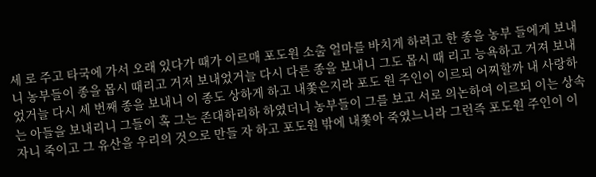세 로 주고 타국에 가서 오래 있다가 때가 이르매 포도원 소출 얼마를 바치게 하려고 한 종을 농부 들에게 보내니 농부들이 종을 몹시 때리고 거저 보내었거늘 다시 다른 종을 보내니 그도 몹시 때 리고 능욕하고 거져 보내었거늘 다시 세 번째 종을 보내니 이 종도 상하게 하고 내쫓은지라 포도 원 주인이 이르되 어찌할까 내 사랑하는 아들을 보내리니 그들이 혹 그는 존대하리하 하였더니 농부들이 그를 보고 서로 의논하여 이르되 이는 상속자니 죽이고 그 유산을 우리의 것으로 만들 자 하고 포도원 밖에 내쫓아 죽였느니라 그런즉 포도원 주인이 이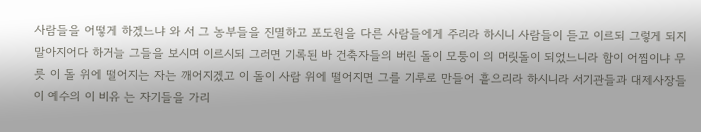사람들을 어떻게 하겠느냐 와 서 그 농부들을 진멸하고 포도원을 다른 사람들에게 주리라 하시니 사람들이 듣고 이르되 그렇게 되지 말아지어다 하거늘 그들을 보시며 이르시되 그러면 기록된 바 건축자들의 버린 돌이 모퉁이 의 머릿돌이 되었느니라 함이 어찜이냐 무릇 이 돌 위에 떨어지는 자는 깨어지겠고 이 돌이 사람 위에 떨어지면 그를 기루로 만들어 흩으리라 하시니라 서기관들과 대제사장들이 예수의 이 비유 는 자기들을 가리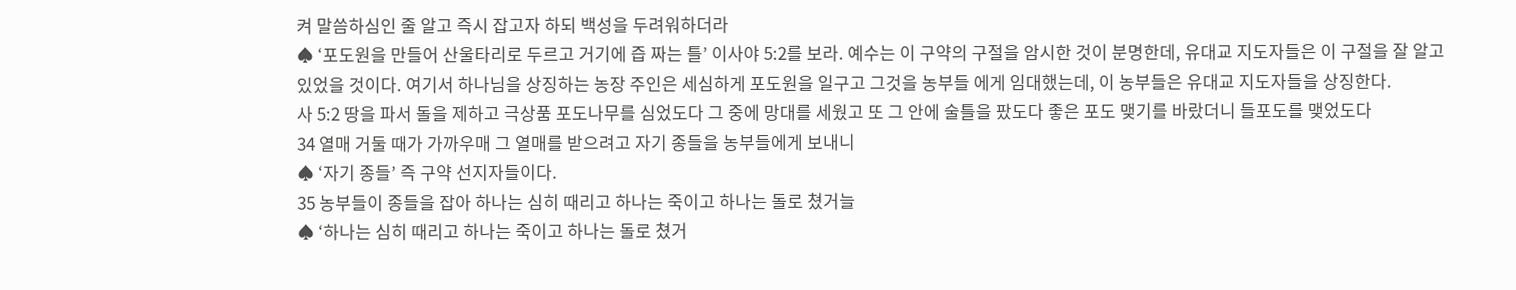켜 말씀하심인 줄 알고 즉시 잡고자 하되 백성을 두려워하더라
♠ ‘포도원을 만들어 산울타리로 두르고 거기에 즙 짜는 틀’ 이사야 5:2를 보라. 예수는 이 구약의 구절을 암시한 것이 분명한데, 유대교 지도자들은 이 구절을 잘 알고 있었을 것이다. 여기서 하나님을 상징하는 농장 주인은 세심하게 포도원을 일구고 그것을 농부들 에게 임대했는데, 이 농부들은 유대교 지도자들을 상징한다.
사 5:2 땅을 파서 돌을 제하고 극상품 포도나무를 심었도다 그 중에 망대를 세웠고 또 그 안에 술틀을 팠도다 좋은 포도 맺기를 바랐더니 들포도를 맺었도다
34 열매 거둘 때가 가까우매 그 열매를 받으려고 자기 종들을 농부들에게 보내니
♠ ‘자기 종들’ 즉 구약 선지자들이다.
35 농부들이 종들을 잡아 하나는 심히 때리고 하나는 죽이고 하나는 돌로 쳤거늘
♠ ‘하나는 심히 때리고 하나는 죽이고 하나는 돌로 쳤거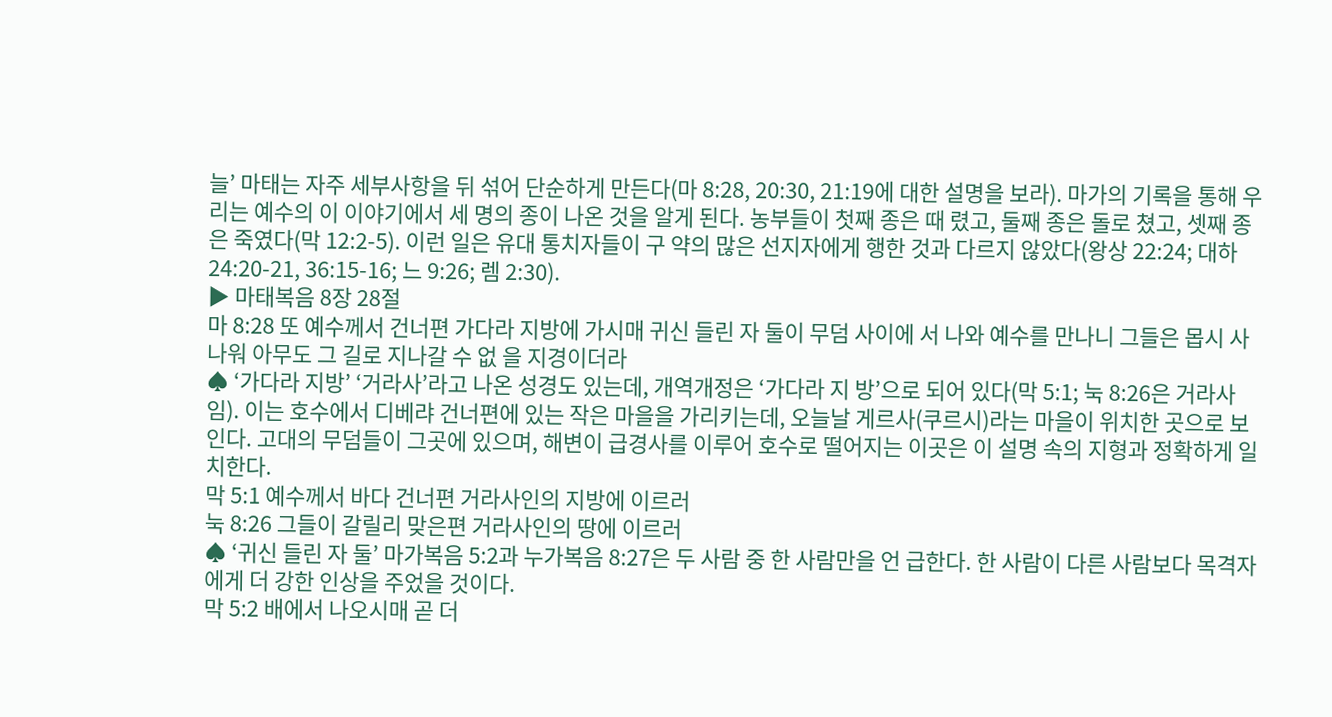늘’ 마태는 자주 세부사항을 뒤 섞어 단순하게 만든다(마 8:28, 20:30, 21:19에 대한 설명을 보라). 마가의 기록을 통해 우리는 예수의 이 이야기에서 세 명의 종이 나온 것을 알게 된다. 농부들이 첫째 종은 때 렸고, 둘째 종은 돌로 쳤고, 셋째 종은 죽였다(막 12:2-5). 이런 일은 유대 통치자들이 구 약의 많은 선지자에게 행한 것과 다르지 않았다(왕상 22:24; 대하 24:20-21, 36:15-16; 느 9:26; 렘 2:30).
▶ 마태복음 8장 28절
마 8:28 또 예수께서 건너편 가다라 지방에 가시매 귀신 들린 자 둘이 무덤 사이에 서 나와 예수를 만나니 그들은 몹시 사나워 아무도 그 길로 지나갈 수 없 을 지경이더라
♠ ‘가다라 지방’ ‘거라사’라고 나온 성경도 있는데, 개역개정은 ‘가다라 지 방’으로 되어 있다(막 5:1; 눅 8:26은 거라사임). 이는 호수에서 디베랴 건너편에 있는 작은 마을을 가리키는데, 오늘날 게르사(쿠르시)라는 마을이 위치한 곳으로 보인다. 고대의 무덤들이 그곳에 있으며, 해변이 급경사를 이루어 호수로 떨어지는 이곳은 이 설명 속의 지형과 정확하게 일치한다.
막 5:1 예수께서 바다 건너편 거라사인의 지방에 이르러
눅 8:26 그들이 갈릴리 맞은편 거라사인의 땅에 이르러
♠ ‘귀신 들린 자 둘’ 마가복음 5:2과 누가복음 8:27은 두 사람 중 한 사람만을 언 급한다. 한 사람이 다른 사람보다 목격자에게 더 강한 인상을 주었을 것이다.
막 5:2 배에서 나오시매 곧 더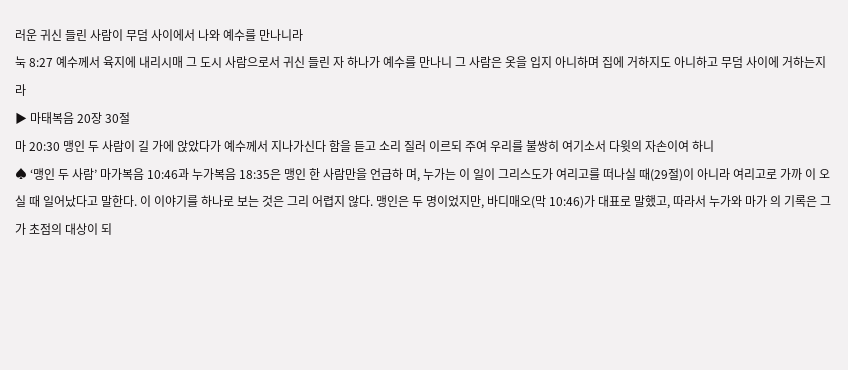러운 귀신 들린 사람이 무덤 사이에서 나와 예수를 만나니라
눅 8:27 예수께서 육지에 내리시매 그 도시 사람으로서 귀신 들린 자 하나가 예수를 만나니 그 사람은 옷을 입지 아니하며 집에 거하지도 아니하고 무덤 사이에 거하는지라
▶ 마태복음 20장 30절
마 20:30 맹인 두 사람이 길 가에 앉았다가 예수께서 지나가신다 함을 듣고 소리 질러 이르되 주여 우리를 불쌍히 여기소서 다윗의 자손이여 하니
♠ ‘맹인 두 사람’ 마가복음 10:46과 누가복음 18:35은 맹인 한 사람만을 언급하 며, 누가는 이 일이 그리스도가 여리고를 떠나실 때(29절)이 아니라 여리고로 가까 이 오실 때 일어났다고 말한다. 이 이야기를 하나로 보는 것은 그리 어렵지 않다. 맹인은 두 명이었지만, 바디매오(막 10:46)가 대표로 말했고, 따라서 누가와 마가 의 기록은 그가 초점의 대상이 되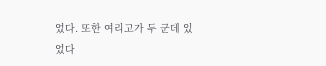었다. 또한 여리고가 두 군데 있었다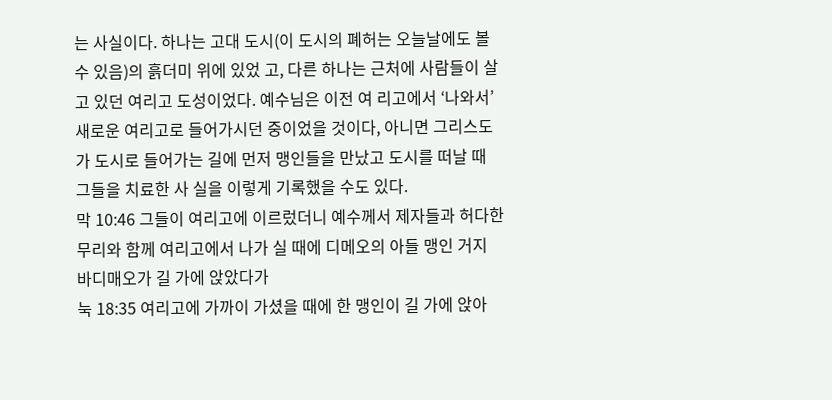는 사실이다. 하나는 고대 도시(이 도시의 폐허는 오늘날에도 볼 수 있음)의 흙더미 위에 있었 고, 다른 하나는 근처에 사람들이 살고 있던 여리고 도성이었다. 예수님은 이전 여 리고에서 ‘나와서’ 새로운 여리고로 들어가시던 중이었을 것이다, 아니면 그리스도 가 도시로 들어가는 길에 먼저 맹인들을 만났고 도시를 떠날 때 그들을 치료한 사 실을 이렇게 기록했을 수도 있다.
막 10:46 그들이 여리고에 이르렀더니 예수께서 제자들과 허다한 무리와 함께 여리고에서 나가 실 때에 디메오의 아들 맹인 거지 바디매오가 길 가에 앉았다가
눅 18:35 여리고에 가까이 가셨을 때에 한 맹인이 길 가에 앉아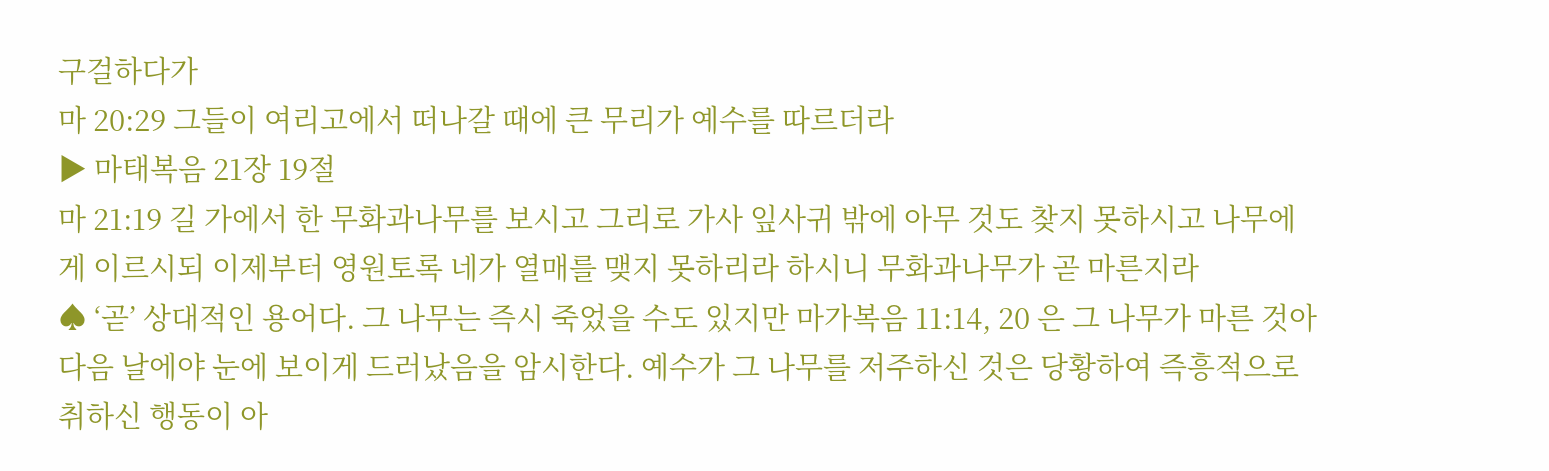구걸하다가
마 20:29 그들이 여리고에서 떠나갈 때에 큰 무리가 예수를 따르더라
▶ 마태복음 21장 19절
마 21:19 길 가에서 한 무화과나무를 보시고 그리로 가사 잎사귀 밖에 아무 것도 찾지 못하시고 나무에게 이르시되 이제부터 영원토록 네가 열매를 맺지 못하리라 하시니 무화과나무가 곧 마른지라
♠ ‘곧’ 상대적인 용어다. 그 나무는 즉시 죽었을 수도 있지만 마가복음 11:14, 20 은 그 나무가 마른 것아 다음 날에야 눈에 보이게 드러났음을 암시한다. 예수가 그 나무를 저주하신 것은 당황하여 즉흥적으로 취하신 행동이 아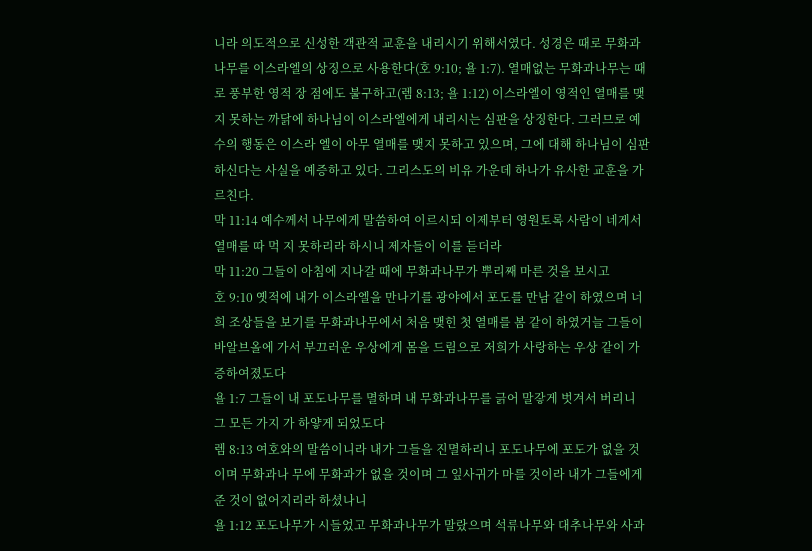니라 의도적으로 신성한 객관적 교훈을 내리시기 위해서였다. 성경은 때로 무화과나무를 이스라엘의 상징으로 사용한다(호 9:10; 욜 1:7). 열매없는 무화과나무는 때로 풍부한 영적 장 점에도 불구하고(렘 8:13; 욜 1:12) 이스라엘이 영적인 열매를 맺지 못하는 까닭에 하나님이 이스라엘에게 내리시는 심판을 상징한다. 그러므로 예수의 행동은 이스라 엘이 아무 열매를 맺지 못하고 있으며, 그에 대해 하나님이 심판하신다는 사실을 예증하고 있다. 그리스도의 비유 가운데 하나가 유사한 교훈을 가르친다.
막 11:14 예수께서 나무에게 말씀하여 이르시되 이제부터 영원토록 사람이 네게서 열매를 따 먹 지 못하리라 하시니 제자들이 이를 듣더라
막 11:20 그들이 아침에 지나갈 때에 무화과나무가 뿌리째 마른 것을 보시고
호 9:10 옛적에 내가 이스라엘을 만나기를 광야에서 포도를 만남 같이 하였으며 너희 조상들을 보기를 무화과나무에서 처음 맺힌 첫 열매를 봄 같이 하였거늘 그들이 바알브올에 가서 부끄러운 우상에게 몸을 드림으로 저희가 사랑하는 우상 같이 가증하여졌도다
욜 1:7 그들이 내 포도나무를 멸하며 내 무화과나무를 긁어 말갛게 벗겨서 버리니 그 모든 가지 가 하얗게 되었도다
렘 8:13 여호와의 말씀이니라 내가 그들을 진멸하리니 포도나무에 포도가 없을 것이며 무화과나 무에 무화과가 없을 것이며 그 잎사귀가 마를 것이라 내가 그들에게 준 것이 없어지리라 하셨나니
욜 1:12 포도나무가 시들었고 무화과나무가 말랐으며 석류나무와 대추나무와 사과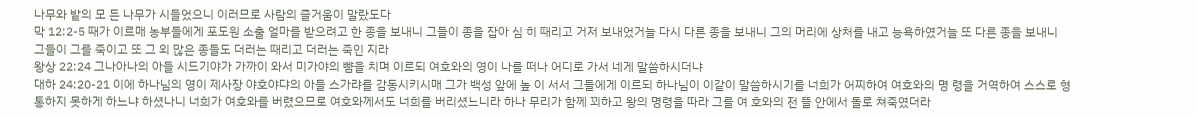나무와 밭의 모 든 나무가 시들었으니 이러므로 사람의 즐거움이 말랐도다
막 12:2-5 때가 이르매 농부들에게 포도원 소출 얼마를 받으려고 한 종을 보내니 그들이 종을 잡아 심 히 때리고 거저 보내었거늘 다시 다른 종을 보내니 그의 머리에 상처를 내고 능욕하였거늘 또 다른 종을 보내니 그들이 그를 죽이고 또 그 외 많은 종들도 더러는 때리고 더러는 죽인 지라
왕상 22:24 그나아나의 아들 시드기야가 가까이 와서 미가야의 뺨을 치며 이르되 여호와의 영이 나를 떠나 어디로 가서 네게 말씀하시더냐
대하 24:20-21 이에 하나님의 영이 제사장 야호야댜의 아들 스가랴를 감동시키시매 그가 백성 앞에 높 이 서서 그들에게 이르되 하나님이 이같이 말씀하시기를 너희가 어찌하여 여호와의 명 령을 거역하여 스스로 형통하지 못하게 하느냐 하셨나니 너희가 여호와를 버렸으므로 여호와께서도 너희를 버리셨느니라 하나 무리가 함께 꾀하고 왕의 명령을 따라 그를 여 호와의 전 뜰 안에서 돌로 쳐죽였더라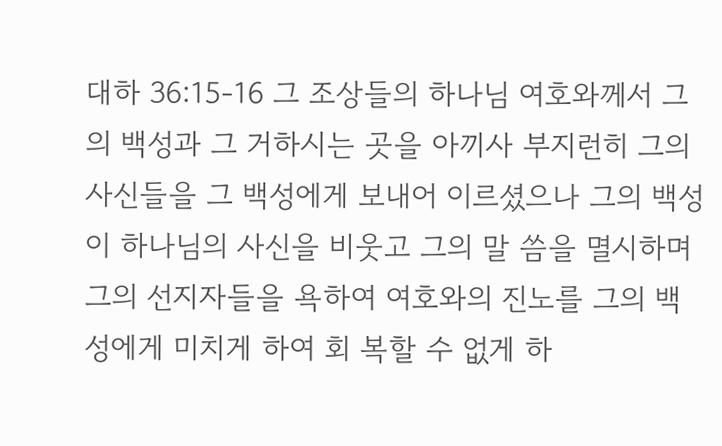대하 36:15-16 그 조상들의 하나님 여호와께서 그의 백성과 그 거하시는 곳을 아끼사 부지런히 그의 사신들을 그 백성에게 보내어 이르셨으나 그의 백성이 하나님의 사신을 비웃고 그의 말 씀을 멸시하며 그의 선지자들을 욕하여 여호와의 진노를 그의 백성에게 미치게 하여 회 복할 수 없게 하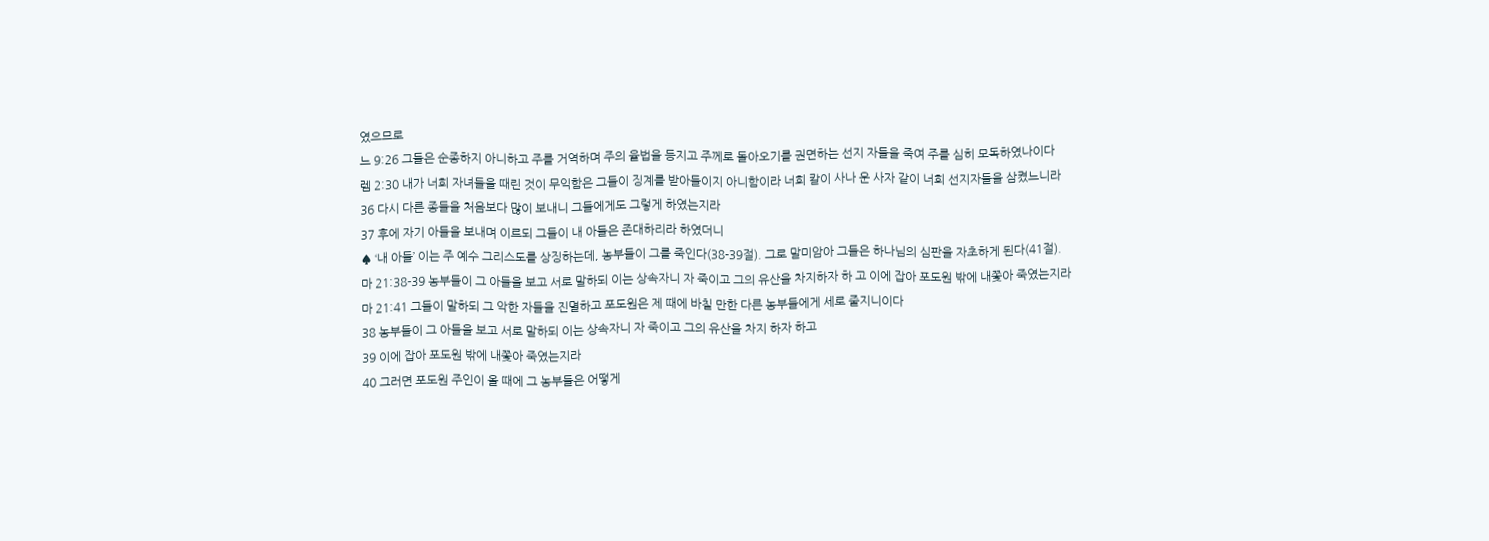였으므로
느 9:26 그들은 순종하지 아니하고 주를 거역하며 주의 율법을 등지고 주께로 돌아오기를 권면하는 선지 자들을 죽여 주를 심히 모독하였나이다
렘 2:30 내가 너희 자녀들을 때린 것이 무익함은 그들이 징계를 받아들이지 아니함이라 너희 칼이 사나 운 사자 같이 너희 선지자들을 삼켰느니라
36 다시 다른 종들을 처음보다 많이 보내니 그들에게도 그렇게 하였는지라
37 후에 자기 아들을 보내며 이르되 그들이 내 아들은 존대하리라 하였더니
♠ ‘내 아들’ 이는 주 예수 그리스도를 상징하는데, 농부들이 그를 죽인다(38-39절). 그로 말미암아 그들은 하나님의 심판을 자초하게 된다(41절).
마 21:38-39 농부들이 그 아들을 보고 서로 말하되 이는 상속자니 자 죽이고 그의 유산을 차지하자 하 고 이에 잡아 포도원 밖에 내쫓아 죽였는지라
마 21:41 그들이 말하되 그 악한 자들을 진멸하고 포도원은 제 때에 바칠 만한 다른 농부들에게 세로 줄지니이다
38 농부들이 그 아들을 보고 서로 말하되 이는 상속자니 자 죽이고 그의 유산을 차지 하자 하고
39 이에 잡아 포도원 밖에 내쫓아 죽였는지라
40 그러면 포도원 주인이 올 때에 그 농부들은 어떻게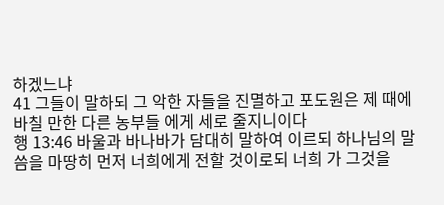하겠느냐
41 그들이 말하되 그 악한 자들을 진멸하고 포도원은 제 때에 바칠 만한 다른 농부들 에게 세로 줄지니이다
행 13:46 바울과 바나바가 담대히 말하여 이르되 하나님의 말씀을 마땅히 먼저 너희에게 전할 것이로되 너희 가 그것을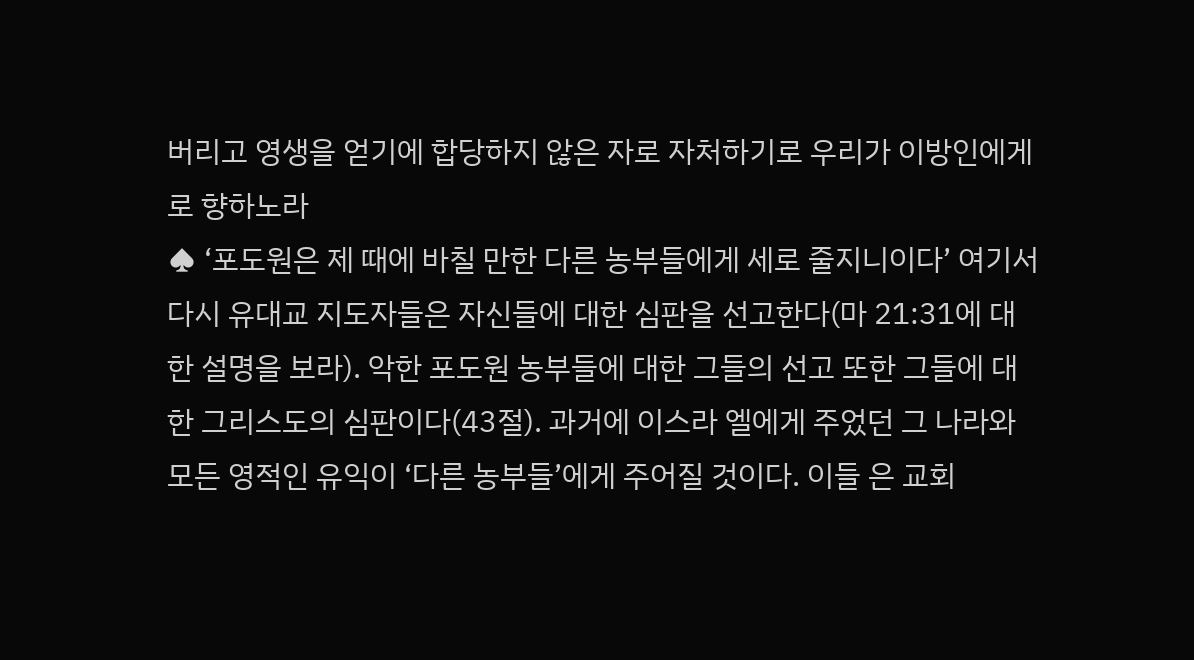버리고 영생을 얻기에 합당하지 않은 자로 자처하기로 우리가 이방인에게로 향하노라
♠ ‘포도원은 제 때에 바칠 만한 다른 농부들에게 세로 줄지니이다’ 여기서 다시 유대교 지도자들은 자신들에 대한 심판을 선고한다(마 21:31에 대한 설명을 보라). 악한 포도원 농부들에 대한 그들의 선고 또한 그들에 대한 그리스도의 심판이다(43절). 과거에 이스라 엘에게 주었던 그 나라와 모든 영적인 유익이 ‘다른 농부들’에게 주어질 것이다. 이들 은 교회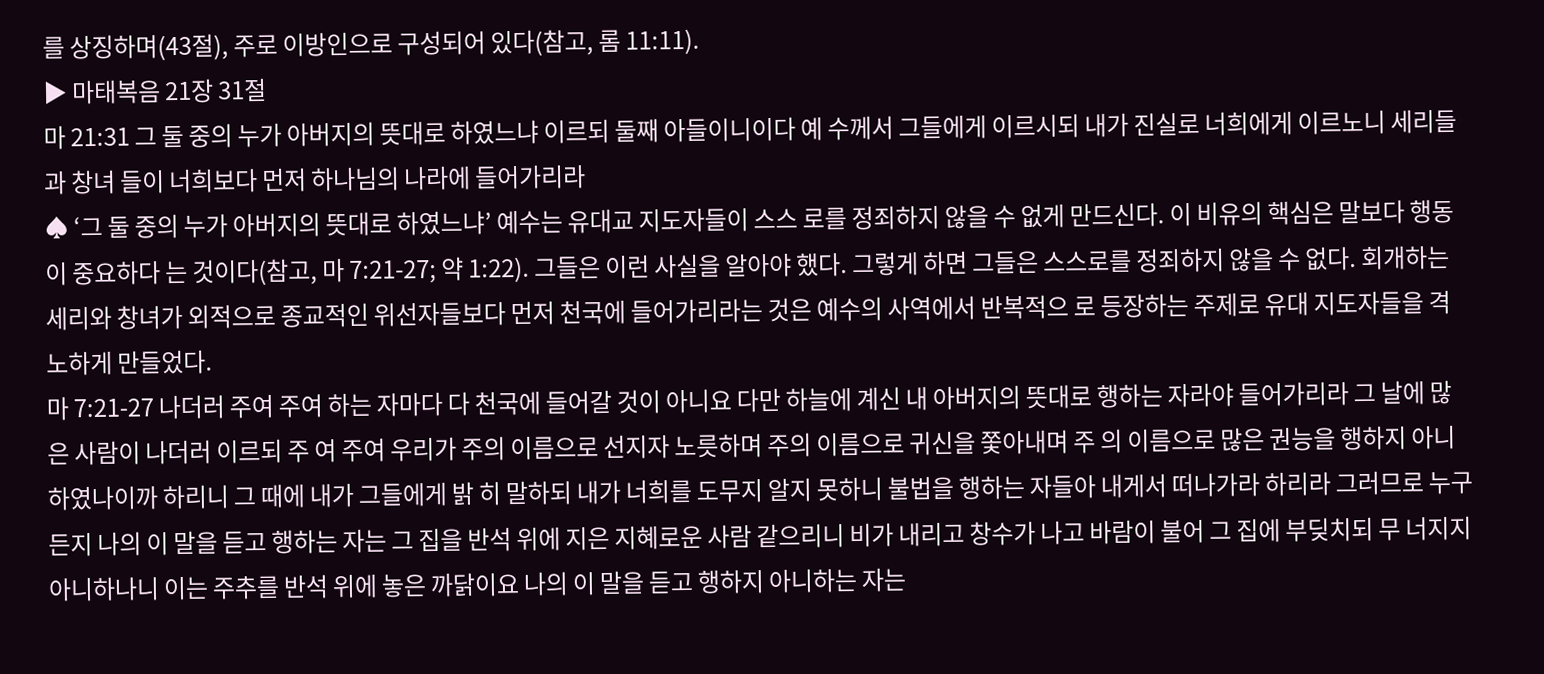를 상징하며(43절), 주로 이방인으로 구성되어 있다(참고, 롬 11:11).
▶ 마태복음 21장 31절
마 21:31 그 둘 중의 누가 아버지의 뜻대로 하였느냐 이르되 둘째 아들이니이다 예 수께서 그들에게 이르시되 내가 진실로 너희에게 이르노니 세리들과 창녀 들이 너희보다 먼저 하나님의 나라에 들어가리라
♠ ‘그 둘 중의 누가 아버지의 뜻대로 하였느냐’ 예수는 유대교 지도자들이 스스 로를 정죄하지 않을 수 없게 만드신다. 이 비유의 핵심은 말보다 행동이 중요하다 는 것이다(참고, 마 7:21-27; 약 1:22). 그들은 이런 사실을 알아야 했다. 그렇게 하면 그들은 스스로를 정죄하지 않을 수 없다. 회개하는 세리와 창녀가 외적으로 종교적인 위선자들보다 먼저 천국에 들어가리라는 것은 예수의 사역에서 반복적으 로 등장하는 주제로 유대 지도자들을 격노하게 만들었다.
마 7:21-27 나더러 주여 주여 하는 자마다 다 천국에 들어갈 것이 아니요 다만 하늘에 계신 내 아버지의 뜻대로 행하는 자라야 들어가리라 그 날에 많은 사람이 나더러 이르되 주 여 주여 우리가 주의 이름으로 선지자 노릇하며 주의 이름으로 귀신을 쫓아내며 주 의 이름으로 많은 권능을 행하지 아니하였나이까 하리니 그 때에 내가 그들에게 밝 히 말하되 내가 너희를 도무지 알지 못하니 불법을 행하는 자들아 내게서 떠나가라 하리라 그러므로 누구든지 나의 이 말을 듣고 행하는 자는 그 집을 반석 위에 지은 지혜로운 사람 같으리니 비가 내리고 창수가 나고 바람이 불어 그 집에 부딪치되 무 너지지 아니하나니 이는 주추를 반석 위에 놓은 까닭이요 나의 이 말을 듣고 행하지 아니하는 자는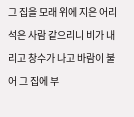그 집을 모래 위에 지은 어리석은 사람 같으리니 비가 내리고 창수가 나고 바람이 불어 그 집에 부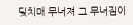딪치매 무너져 그 무너짐이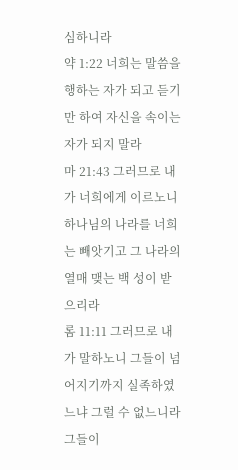심하니라
약 1:22 너희는 말씀을 행하는 자가 되고 듣기만 하여 자신을 속이는 자가 되지 말라
마 21:43 그러므로 내가 너희에게 이르노니 하나님의 나라를 너희는 빼앗기고 그 나라의 열매 맺는 백 성이 받으리라
롬 11:11 그러므로 내가 말하노니 그들이 넘어지기까지 실족하였느냐 그럴 수 없느니라 그들이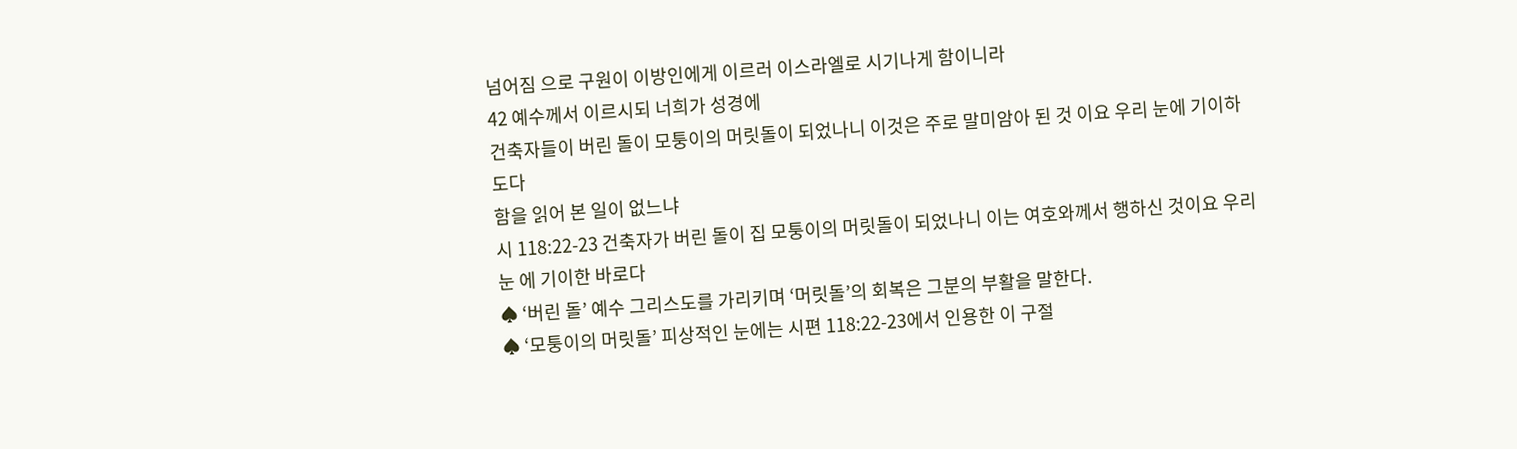넘어짐 으로 구원이 이방인에게 이르러 이스라엘로 시기나게 함이니라
42 예수께서 이르시되 너희가 성경에
건축자들이 버린 돌이 모퉁이의 머릿돌이 되었나니 이것은 주로 말미암아 된 것 이요 우리 눈에 기이하도다
함을 읽어 본 일이 없느냐
시 118:22-23 건축자가 버린 돌이 집 모퉁이의 머릿돌이 되었나니 이는 여호와께서 행하신 것이요 우리 눈 에 기이한 바로다
♠ ‘버린 돌’ 예수 그리스도를 가리키며 ‘머릿돌’의 회복은 그분의 부활을 말한다.
♠ ‘모퉁이의 머릿돌’ 피상적인 눈에는 시편 118:22-23에서 인용한 이 구절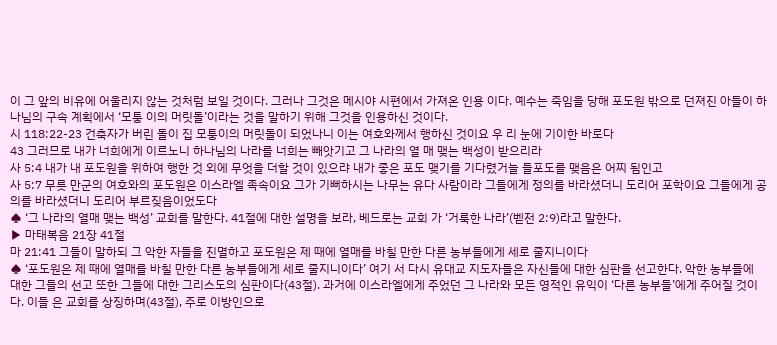이 그 앞의 비유에 어울리지 않는 것처럼 보일 것이다. 그러나 그것은 메시야 시편에서 가져온 인용 이다. 예수는 죽임을 당해 포도원 밖으로 던져진 아들이 하나님의 구속 계획에서 ‘모퉁 이의 머릿돌’이라는 것을 말하기 위해 그것을 인용하신 것이다.
시 118:22-23 건축자가 버린 돌이 집 모퉁이의 머릿돌이 되었나니 이는 여호와께서 행하신 것이요 우 리 눈에 기이한 바로다
43 그러므로 내가 너희에게 이르노니 하나님의 나라를 너희는 빼앗기고 그 나라의 열 매 맺는 백성이 받으리라
사 5:4 내가 내 포도원을 위하여 행한 것 외에 무엇을 더할 것이 있으랴 내가 좋은 포도 맺기를 기다렸거늘 들포도를 맺음은 어찌 됨인고
사 5:7 무릇 만군의 여호와의 포도원은 이스라엘 족속이요 그가 기뻐하시는 나무는 유다 사람이라 그들에게 정의를 바라셨더니 도리어 포학이요 그들에게 공의를 바라셨더니 도리어 부르짖음이었도다
♠ ‘그 나라의 열매 맺는 백성’ 교회를 말한다. 41절에 대한 설명을 보라, 베드로는 교회 가 ‘거룩한 나라’(벧전 2:9)라고 말한다.
▶ 마태복음 21장 41절
마 21:41 그들이 말하되 그 악한 자들을 진멸하고 포도원은 제 때에 열매를 바칠 만한 다른 농부들에게 세로 줄지니이다
♠ ‘포도원은 제 때에 열매를 바칠 만한 다른 농부들에게 세로 줄지니이다’ 여기 서 다시 유대교 지도자들은 자신들에 대한 심판을 선고한다. 악한 농부들에 대한 그들의 선고 또한 그들에 대한 그리스도의 심판이다(43절). 과거에 이스라엘에게 주었던 그 나라와 모든 영적인 유익이 ‘다른 농부들’에게 주어질 것이다. 이들 은 교회를 상징하며(43절), 주로 이방인으로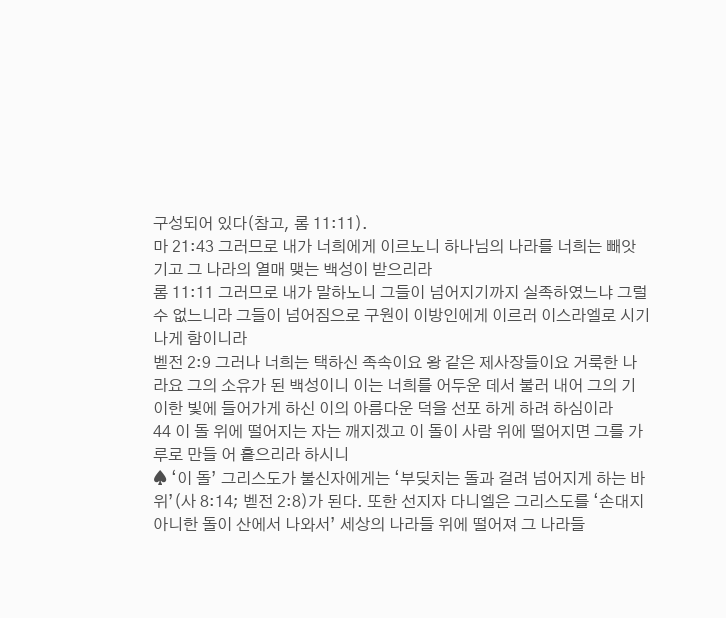구성되어 있다(참고, 롬 11:11).
마 21:43 그러므로 내가 너희에게 이르노니 하나님의 나라를 너희는 빼앗기고 그 나라의 열매 맺는 백성이 받으리라
롬 11:11 그러므로 내가 말하노니 그들이 넘어지기까지 실족하였느냐 그럴 수 없느니라 그들이 넘어짐으로 구원이 이방인에게 이르러 이스라엘로 시기나게 함이니라
벧전 2:9 그러나 너희는 택하신 족속이요 왕 같은 제사장들이요 거룩한 나라요 그의 소유가 된 백성이니 이는 너희를 어두운 데서 불러 내어 그의 기이한 빛에 들어가게 하신 이의 아름다운 덕을 선포 하게 하려 하심이라
44 이 돌 위에 떨어지는 자는 깨지겠고 이 돌이 사람 위에 떨어지면 그를 가루로 만들 어 흩으리라 하시니
♠ ‘이 돌’ 그리스도가 불신자에게는 ‘부딪치는 돌과 걸려 넘어지게 하는 바위’(사 8:14; 벧전 2:8)가 된다. 또한 선지자 다니엘은 그리스도를 ‘손대지 아니한 돌이 산에서 나와서’ 세상의 나라들 위에 떨어져 그 나라들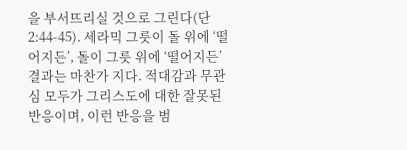을 부서뜨리실 것으로 그린다(단 2:44-45). 세라믹 그릇이 돌 위에 ‘떨어지든’, 돌이 그릇 위에 ‘떨어지든’ 결과는 마찬가 지다. 적대감과 무관심 모두가 그리스도에 대한 잘못된 반응이며, 이런 반응을 범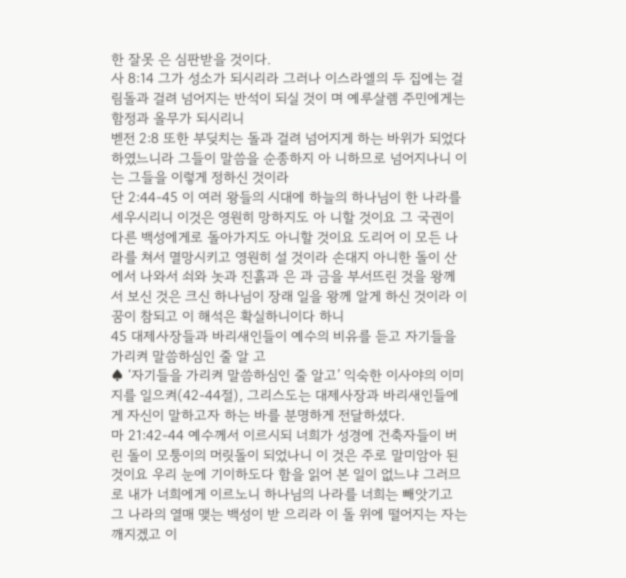한 잘못 은 심판받을 것이다.
사 8:14 그가 성소가 되시리라 그러나 이스라엘의 두 집에는 걸림돌과 걸려 넘어지는 반석이 되실 것이 며 예루살렘 주민에게는 함정과 올무가 되시리니
벧전 2:8 또한 부딪치는 돌과 걸려 넘어지게 하는 바위가 되었다 하였느니라 그들이 말씀을 순종하지 아 니하므로 넘어지나니 이는 그들을 이렇게 정하신 것이라
단 2:44-45 이 여러 왕들의 시대에 하늘의 하나님이 한 나라를 세우시리니 이것은 영원히 망하지도 아 니할 것이요 그 국권이 다른 백성에게로 돌아가지도 아니할 것이요 도리어 이 모든 나라를 쳐서 멸망시키고 영원히 설 것이라 손대지 아니한 돌이 산에서 나와서 쇠와 놋과 진흙과 은 과 금을 부서뜨린 것을 왕께서 보신 것은 크신 하나님이 장래 일을 왕께 알게 하신 것이라 이 꿈이 참되고 이 해석은 확실하니이다 하니
45 대제사장들과 바리새인들이 예수의 비유를 듣고 자기들을 가리켜 말씀하심인 줄 알 고
♠ ‘자기들을 가리켜 말씀하심인 줄 알고’ 익숙한 이사야의 이미지를 일으켜(42-44절), 그리스도는 대제사장과 바리새인들에게 자신이 말하고자 하는 바를 분명하게 전달하셨다.
마 21:42-44 예수께서 이르시되 너희가 성경에 건축자들이 버린 돌이 모퉁이의 머릿돌이 되었나니 이 것은 주로 말미암아 된 것이요 우리 눈에 기이하도다 함을 읽어 본 일이 없느냐 그러므로 내가 너희에게 이르노니 하나님의 나라를 너희는 빼앗기고 그 나라의 열매 맺는 백성이 받 으리라 이 돌 위에 떨어지는 자는 깨지겠고 이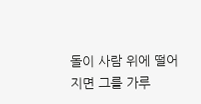돌이 사람 위에 떨어지면 그를 가루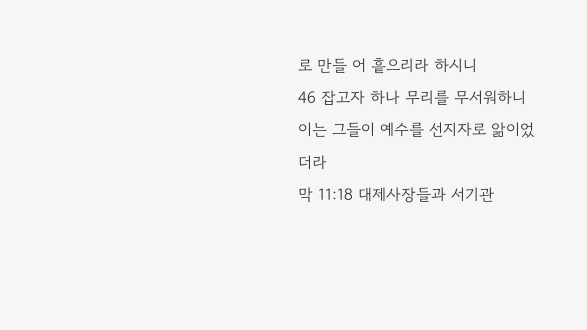로 만들 어 흩으리라 하시니
46 잡고자 하나 무리를 무서워하니 이는 그들이 예수를 선지자로 앎이었더라
막 11:18 대제사장들과 서기관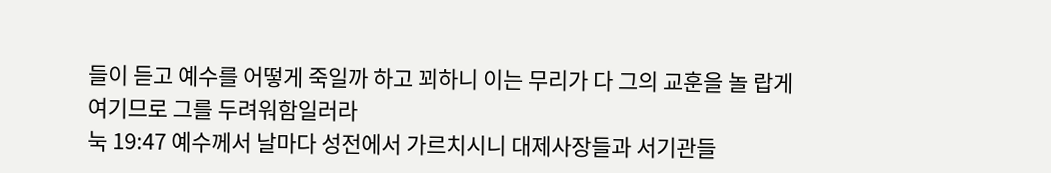들이 듣고 예수를 어떻게 죽일까 하고 꾀하니 이는 무리가 다 그의 교훈을 놀 랍게 여기므로 그를 두려워함일러라
눅 19:47 예수께서 날마다 성전에서 가르치시니 대제사장들과 서기관들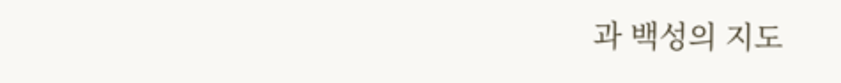과 백성의 지도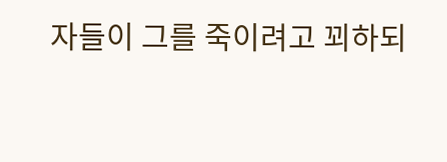자들이 그를 죽이려고 꾀하되